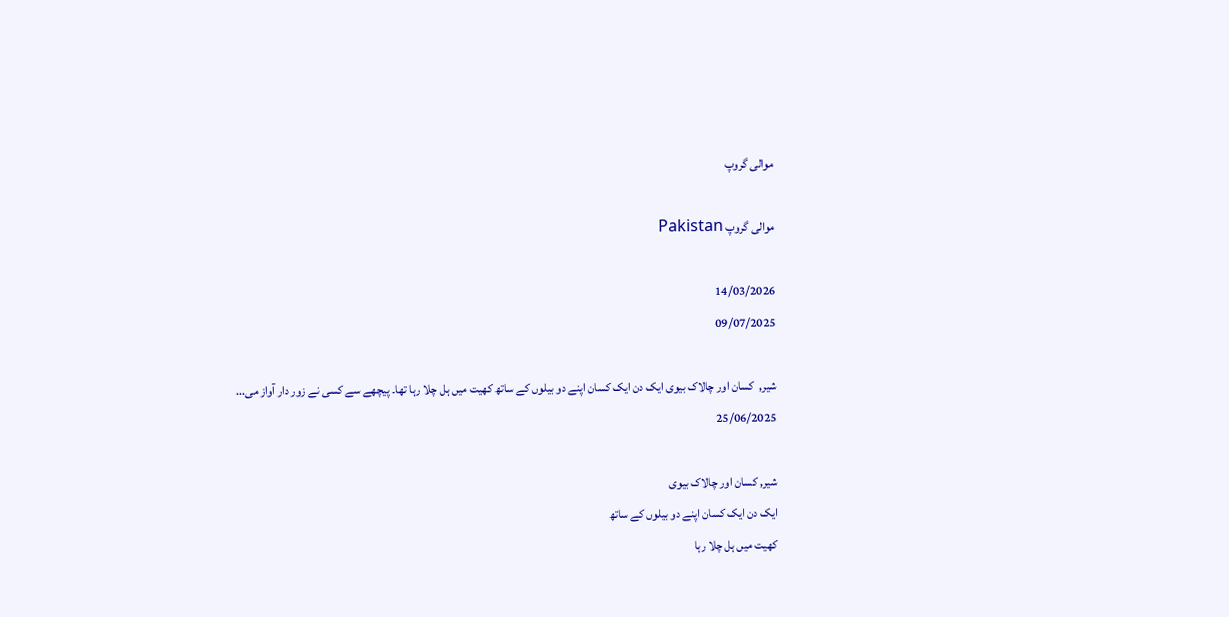موالی گروپ

موالی گروپ Pakistan

14/03/2026
09/07/2025

شیر,  کسان اور چالاک بیوی ایک دن ایک کسان اپنے دو بیلوں کے ساتھ کھیت میں ہل چلا رہا تھا۔ پیچھے سے کسی نے زور دار آواز می...
25/06/2025

شیر, کسان اور چالاک بیوی
ایک دن ایک کسان اپنے دو بیلوں کے ساتھ
کھیت میں ہل چلا رہا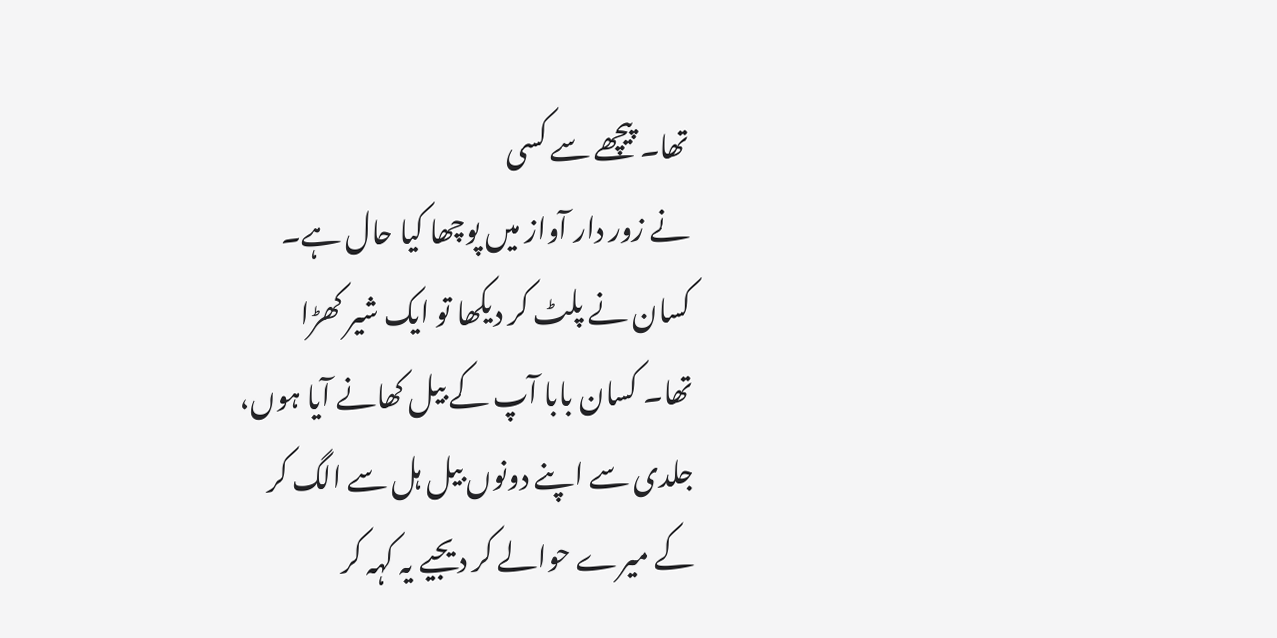تھا۔ پیچھے سے کسی
نے زور دار آواز میں پوچھا کیا حال ہے۔
کسان نے پلٹ کر دیکھا تو ایک شیر کھڑا
تھا۔ کسان بابا آپ کے بیل کھانے آیا ہوں،
جلدی سے اپنے دونوں بیل ہل سے الگ کر
کے میرے حوالے کر دیجیے یہ کہہ کر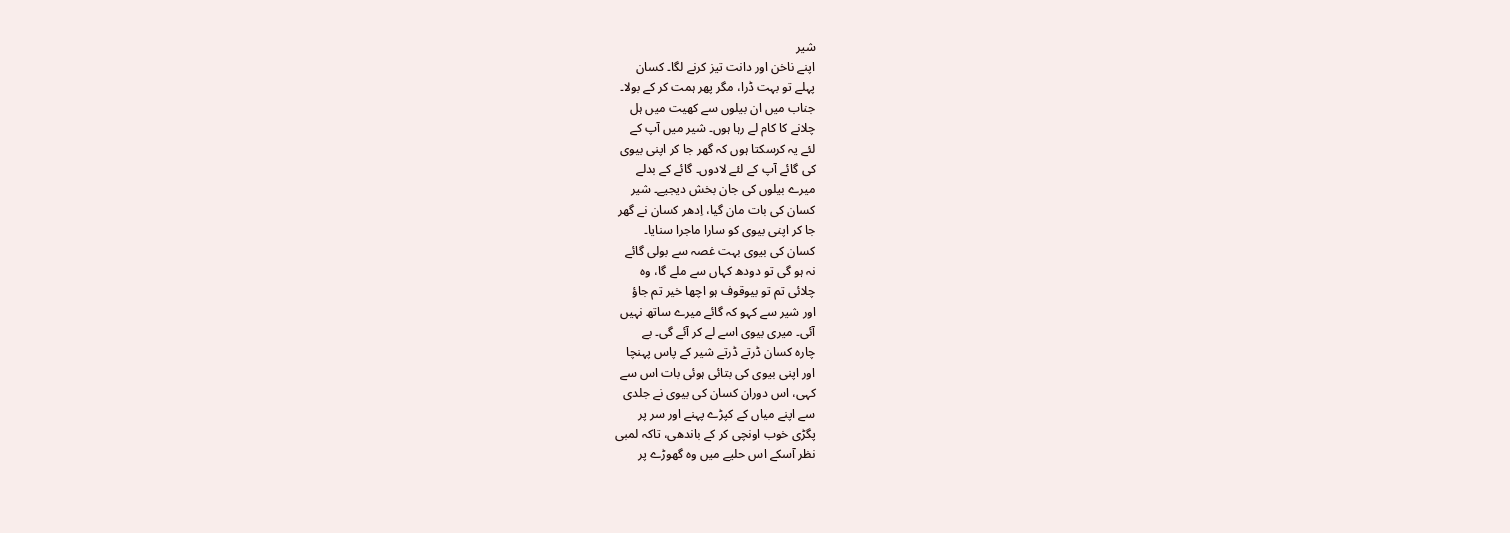شیر
اپنے ناخن اور دانت تیز کرنے لگا۔ کسان
پہلے تو بہت ڈرا، مگر پھر ہمت کر کے بولا۔
جناب میں ان بیلوں سے کھیت میں ہل
چلانے کا کام لے رہا ہوں۔ شیر میں آپ کے
لئے یہ کرسکتا ہوں کہ گھر جا کر اپنی بیوی
کی گائے آپ کے لئے لادوں۔ گائے کے بدلے
میرے بیلوں کی جان بخش دیجیے۔ شیر
کسان کی بات مان گیا، اِدھر کسان نے گھر
جا کر اپنی بیوی کو سارا ماجرا سنایا۔
کسان کی بیوی بہت غصہ سے بولی گائے
نہ ہو گی تو دودھ کہاں سے ملے گا، وہ
چلائی تم تو بیوقوف ہو اچھا خیر تم جاؤ
اور شیر سے کہو کہ گائے میرے ساتھ نہیں
آئی۔ میری بیوی اسے لے کر آئے گی۔ بے
چارہ کسان ڈرتے ڈرتے شیر کے پاس پہنچا
اور اپنی بیوی کی بتائی ہوئی بات اس سے
کہی، اس دوران کسان کی بیوی نے جلدی
سے اپنے میاں کے کپڑے پہنے اور سر پر
پگڑی خوب اونچی کر کے باندھی، تاکہ لمبی
نظر آسکے اس حلیے میں وہ گھوڑے پر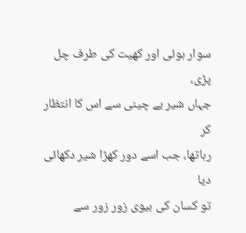سوار ہوئی اور کھیت کی طرف چل پڑی،
جہاں شیر بے چینی سے اس کا انتظار کر
رہاتھا، جب اسے دور کھڑا شیر دکھائی دیا
تو کسان کی بیوی زور زور سے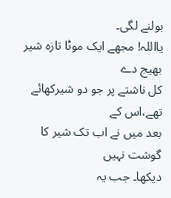بولنے لگی۔
یااللہ! مجھے ایک موٹا تازہ شیر بھیج دے
کل ناشتے پر جو دو شیرکھائے تھے،اس کے
بعد میں نے اب تک شیر کا گوشت نہیں
دیکھا۔ جب یہ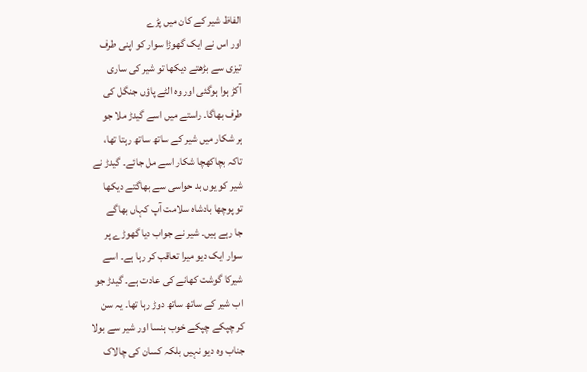الفاظ شیر کے کان میں پڑے
اور اس نے ایک گھوڑا سوار کو اپنی طرف
تیزی سے بڑھتے دیکھا تو شیر کی ساری
آکڑ ہوا ہوگئی اور وہ الٹے پاؤں جنگل کی
طرف بھاگا۔ راستے میں اسے گیدڑ ملا جو
ہر شکار میں شیر کے ساتھ ساتھ رہتا تھا،
تاکہ بچاکھچا شکار اسے مل جائے۔ گیدڑ نے
شیر کو یوں بد حواسی سے بھاگتے دیکھا
تو پوچھا بادشاہ سلامت آپ کہاں بھاگے
جا رہے ہیں۔ شیر نے جواب دیا گھوڑے پر
سوار ایک دیو میرا تعاقب کر رہا ہے۔ اسے
شیرکا گوشت کھانے کی عادت ہے۔ گیدڑ جو
اب شیر کے ساتھ ساتھ دوڑ رہا تھا۔ یہ سن
کر چپکے چپکے خوب ہنسا اور شیر سے بولا
جناب وہ دیو نہیں بلکہ کسان کی چالاک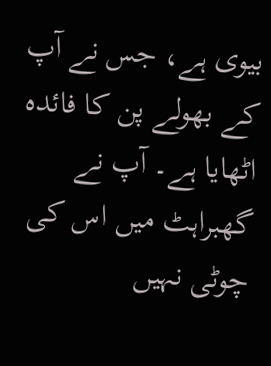بیوی ہے، جس نے آپ کے بھولے پن کا فائدہ
اٹھایا ہے۔ آپ نے گھبراہٹ میں اس کی
چوٹی نہیں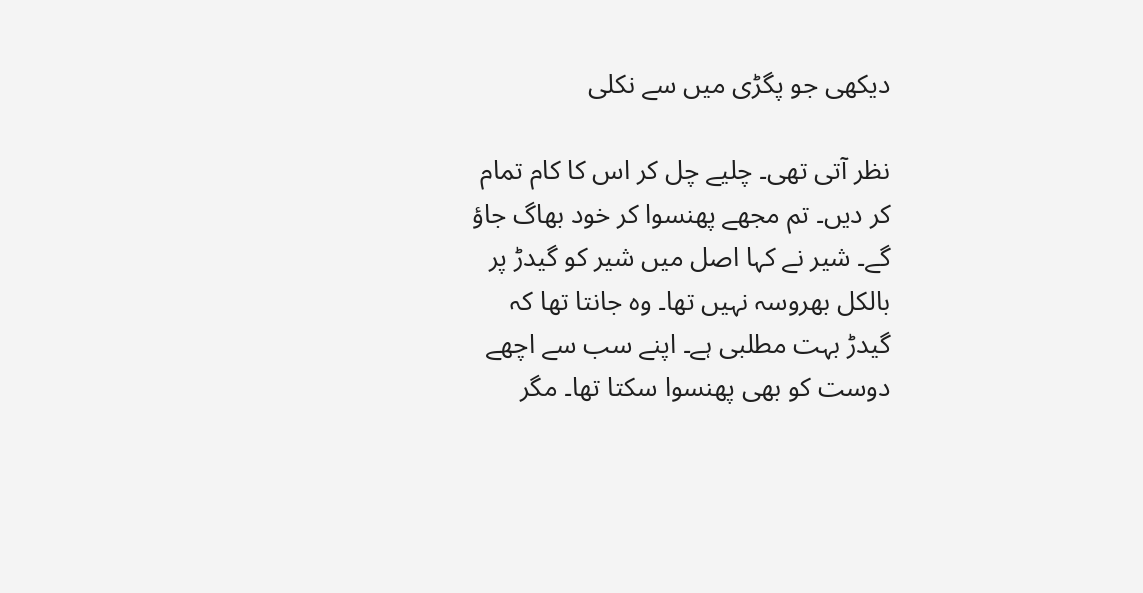دیکھی جو پگڑی میں سے نکلی

نظر آتی تھی۔ چلیے چل کر اس کا کام تمام
کر دیں۔ تم مجھے پھنسوا کر خود بھاگ جاؤ
گے۔ شیر نے کہا اصل میں شیر کو گیدڑ پر
بالکل بھروسہ نہیں تھا۔ وہ جانتا تھا کہ
گیدڑ بہت مطلبی ہے۔ اپنے سب سے اچھے
دوست کو بھی پھنسوا سکتا تھا۔ مگر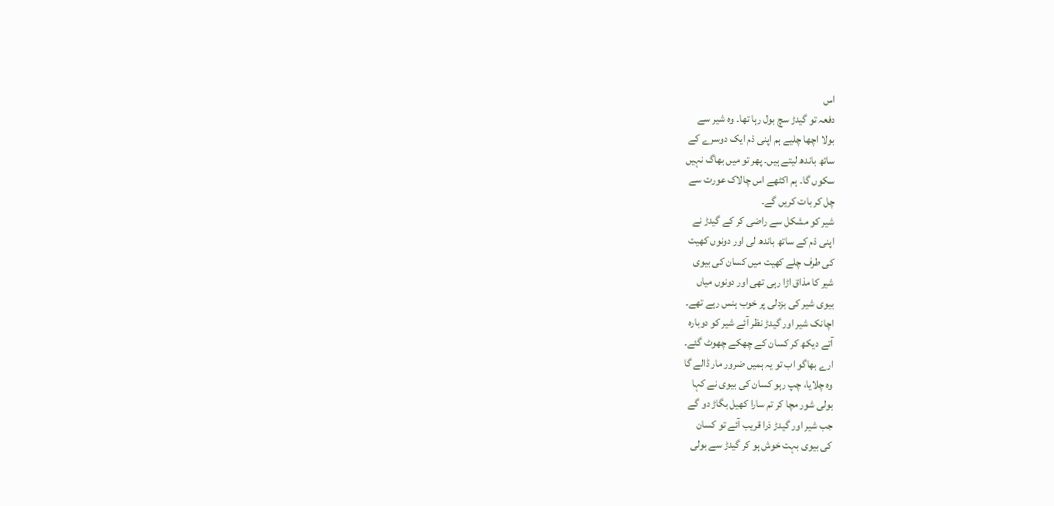اس
دفعہ تو گیدڑ سچ بول رہا تھا۔ وہ شیر سے
بولا اچھا چلیے ہم اپنی دْم ایک دوسرے کے
ساتھ باندھ لیتے ہیں۔ پھر تو میں بھاگ نہیں
سکوں گا۔ ہم اکٹھے اس چالاک عورت سے
چل کر بات کریں گے۔
شیر کو مشکل سے راضی کر کے گیدڑ نے
اپنی دْم کے ساتھ باندھ لی اور دونوں کھیت
کی طرف چلے کھیت میں کسان کی بیوی
شیر کا مذاق اڑا رہی تھی اور دونوں میاں
بیوی شیر کی بزدلی پر خوب ہنس رہے تھے۔
اچانک شیر اور گیدڑ نظر آئے شیر کو دوبارہ
آتے دیکھ کر کسان کے چھکے چھوٹ گئے۔
ارے بھاگو اب تو یہ ہمیں ضرور مار ڈالے گا
وہ چلایا، چپ رہو کسان کی بیوی نے کہا
بولی شور مچا کر تم سارا کھیل بگاڑ دو گے
جب شیر اور گیدڑ ذرا قریب آئے تو کسان
کی بیوی بہت خوش ہو کر گیدڑ سے بولی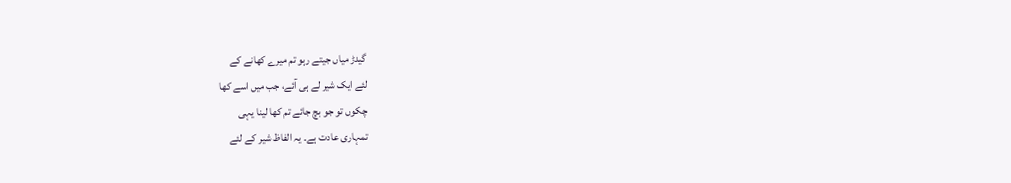گیدڑ میاں جیتے رہو تم میرے کھانے کے
لئے ایک شیر لے ہی آئے، جب میں اسے کھا
چکوں تو جو بچ جائے تم کھا لینا یہی
تمہاری عادت ہے۔ یہ الفاظ شیر کے لئے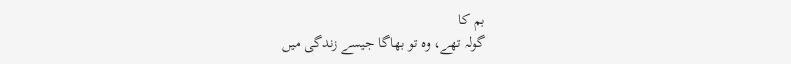بم کا
گولہ تھے، وہ تو بھاگا جیسے زندگی میں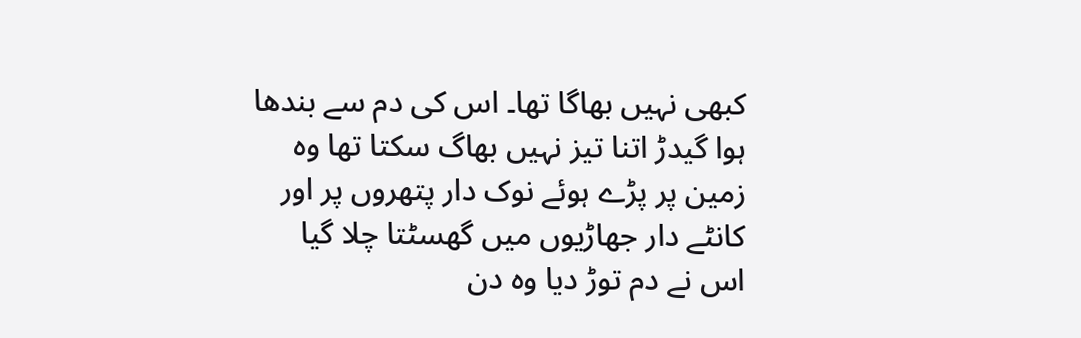کبھی نہیں بھاگا تھا۔ اس کی دم سے بندھا
ہوا گیدڑ اتنا تیز نہیں بھاگ سکتا تھا وہ
زمین پر پڑے ہوئے نوک دار پتھروں پر اور
کانٹے دار جھاڑیوں میں گھسٹتا چلا گیا
اس نے دم توڑ دیا وہ دن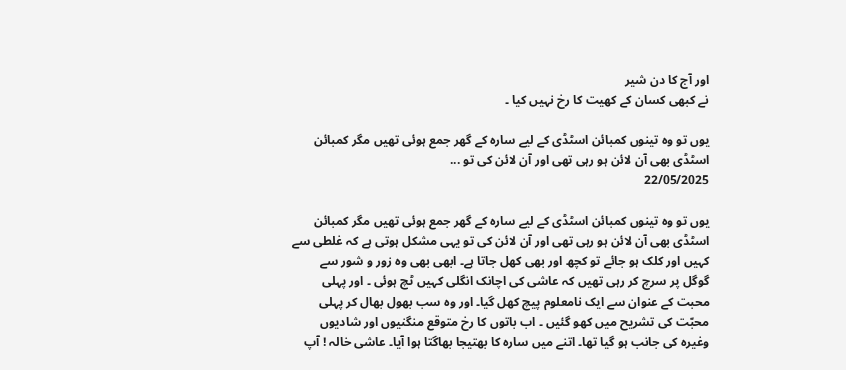اور آج کا دن شیر
نے کبھی کسان کے کھیت کا رخ نہیں کیا ۔

یوں تو وہ تینوں کمبائن اسٹڈی کے لیے سارہ کے گھر جمع ہوئی تھیں مگر کمبائن اسٹڈی بھی آن لائن ہو رہی تھی اور آن لائن کی تو ...
22/05/2025

یوں تو وہ تینوں کمبائن اسٹڈی کے لیے سارہ کے گھر جمع ہوئی تھیں مگر کمبائن اسٹڈی بھی آن لائن ہو رہی تھی اور آن لائن کی تو یہی مشکل ہوتی ہے کہ غلطی سے کہیں اور کلک ہو جائے تو کچھ اور بھی کھل جاتا ہے۔ ابھی بھی وہ زور و شور سے گوگل پر سرچ کر رہی تھیں کہ عاشی کی اچانک انگلی کہیں ٹچ ہوئی ۔ اور پہلی محبت کے عنوان سے ایک نامعلوم پیچ کھل گیا۔ اور وہ سب بھول بھال کر پہلی محبّت کی تشریح میں کھو گئیں ۔ اب باتوں کا رخ متوقع منگنیوں اور شادیوں وغیرہ کی جانب ہو گیا تھا۔ اتنے میں سارہ کا بھتیجا بھاگتا ہوا آیا۔ عاشی خالہ ! آپ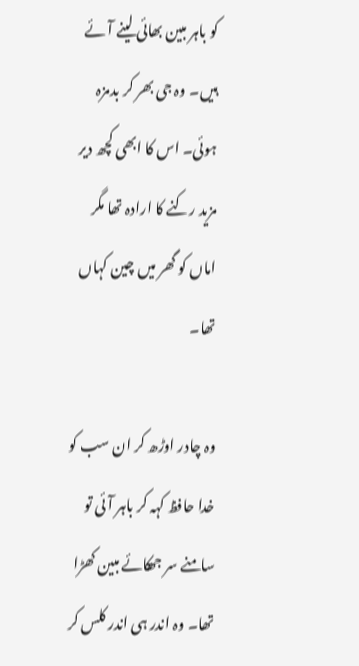کو باہر مبین بھائی لینے آئے ہیں۔ وہ جی بھر کر بدمزہ ہوئی۔ اس کا ابھی کچھ دیر مزید رکنے کا ارادہ تھا مگر اماں کو گھر میں چین کہاں تھا۔

وہ چادر اوڑھ کر ان سب کو خدا حافظ کہہ کر باہر آئی تو سامنے سر جھکائے مبین کھڑا تھا۔ وہ اندر ہی اندر کلس کر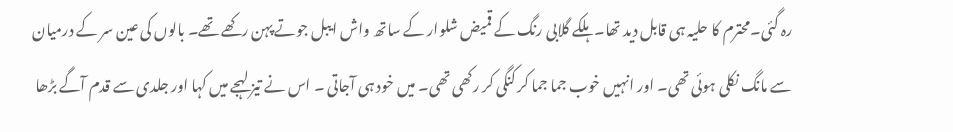رہ گئی۔محترم کا حلیہ ہی قابل دید تھا۔ ہلکے گلابی رنگ کے قمیض شلوار کے ساتھ واش ایبل جوتے پہن رکھے تھے۔ بالوں کی عین سر کے درمیان سے مانگ نکلی ہوئی تھی۔ اور انہیں خوب جما جما کر کنگی کر رکھی تھی۔ میں خود ہی آجاتی ۔ اس نے تیز لہجے میں کہا اور جلدی سے قدم آگے بڑھا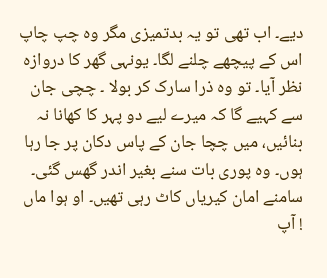دیے۔ اب تھی تو یہ بدتمیزی مگر وہ چپ چاپ اس کے پیچھے چلنے لگا۔ یونہی گھر کا دروازہ نظر آیا۔ تو وہ ذرا سارک کر بولا ۔ چچی جان سے کہیے گا کہ میرے لیے دو پہر کا کھانا نہ بنائیں، میں چچا جان کے پاس دکان پر جا رہا ہوں۔ وہ پوری بات سنے بغیر اندر گھس گئی۔ سامنے امان کیریاں کاٹ رہی تھیں۔ او ہوا ماں ! آپ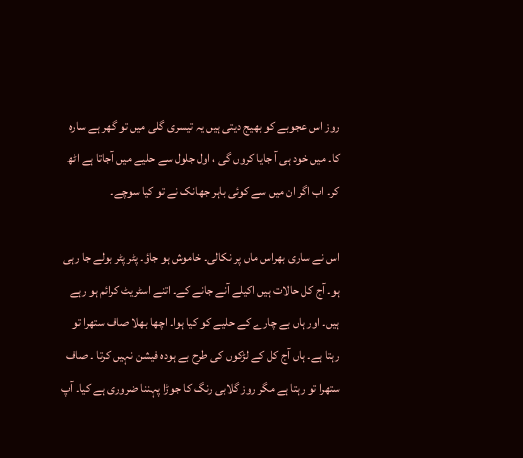روز اس عجوبے کو بھیج دیتی ہیں یہ تیسری گلی میں تو گھر ہے سارہ کا۔ میں خود ہی آ جایا کروں گی ، اول جلول سے حلیے میں آجاتا ہے اٹھ کر۔ اب اگر ان میں سے کوئی باہر جھانک نے تو کیا سوچے۔

اس نے ساری بھراس ماں پر نکالی۔ خاموش ہو جاؤ۔ پٹر پٹر بولے جا رہی ہو۔ آج کل حالات ہیں اکیلے آنے جانے کے۔ اتنے اسٹریٹ کرائم ہو رہے ہیں۔ اور ہاں بے چارے کے حلیے کو کیا ہوا۔ اچھا بھلا صاف ستھرا تو رہتا ہے۔ ہاں آج کل کے لڑکوں کی طرح بے ہودہ فیشن نہیں کرتا ۔ صاف ستھرا تو رہتا ہے مگر روز گلابی رنگ کا جوڑا پہننا ضروری ہے کیا۔ آپ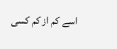اسے کم از کم کسی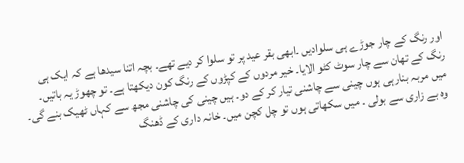اور رنگ کے چار جوڑے ہی سلوادیں ۔ابھی بقر عید پر تو سلوا کر دیے تھے۔ بچہ اتنا سیدھا ہے کہ ایک ہی رنگ کے تھان سے چار سوٹ کٹو الایا۔ خیر مردوں کے کپڑوں کے رنگ کون دیکھتا ہے۔ تو چھوڑ یہ باتیں۔ میں مربہ بنارہی ہوں چینی سے چاشنی تیار کر کے دو۔ ہیں چینی کی چاشنی مجھ سے کہاں ٹھیک بنے گی۔ وہ بے زاری سے بولی ۔ میں سکھاتی ہوں تو چل کچن میں۔ خانہ داری کے ڈھنگ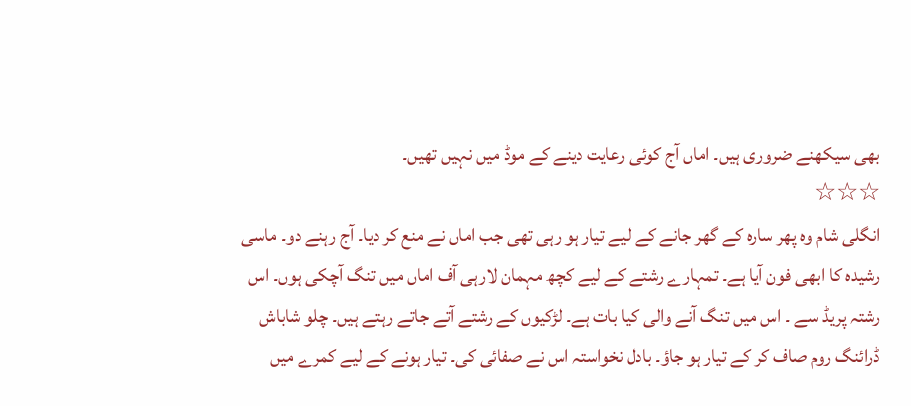بھی سیکھنے ضروری ہیں۔ اماں آج کوئی رعایت دینے کے موڈ میں نہیں تھیں۔
☆☆☆
انگلی شام وہ پھر سارہ کے گھر جانے کے لیے تیار ہو رہی تھی جب اماں نے منع کر دیا۔ آج رہنے دو۔ ماسی رشیدہ کا ابھی فون آیا ہے۔ تمہارے رشتے کے لیے کچھ مہمان لارہی آف اماں میں تنگ آچکی ہوں۔ اس رشتہ پریڈ سے ۔ اس میں تنگ آنے والی کیا بات ہے۔ لڑکیوں کے رشتے آتے جاتے رہتے ہیں۔ چلو شاباش ڈرائنگ روم صاف کر کے تیار ہو جاؤ۔ بادل نخواستہ اس نے صفائی کی۔ تیار ہونے کے لیے کمرے میں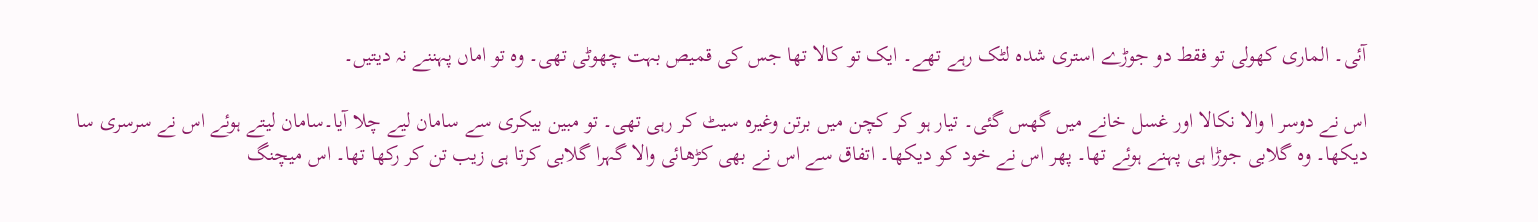آئی۔ الماری کھولی تو فقط دو جوڑے استری شدہ لٹک رہے تھے۔ ایک تو کالا تھا جس کی قمیص بہت چھوٹی تھی۔ وہ تو اماں پہننے نہ دیتیں۔

اس نے دوسر ا والا نکالا اور غسل خانے میں گھس گئی۔ تیار ہو کر کچن میں برتن وغیرہ سیٹ کر رہی تھی۔ تو مبین بیکری سے سامان لیے چلا آیا۔سامان لیتے ہوئے اس نے سرسری سا دیکھا۔ وہ گلابی جوڑا ہی پہنے ہوئے تھا۔ پھر اس نے خود کو دیکھا۔ اتفاق سے اس نے بھی کڑھائی والا گہرا گلابی کرتا ہی زیب تن کر رکھا تھا۔ اس میچنگ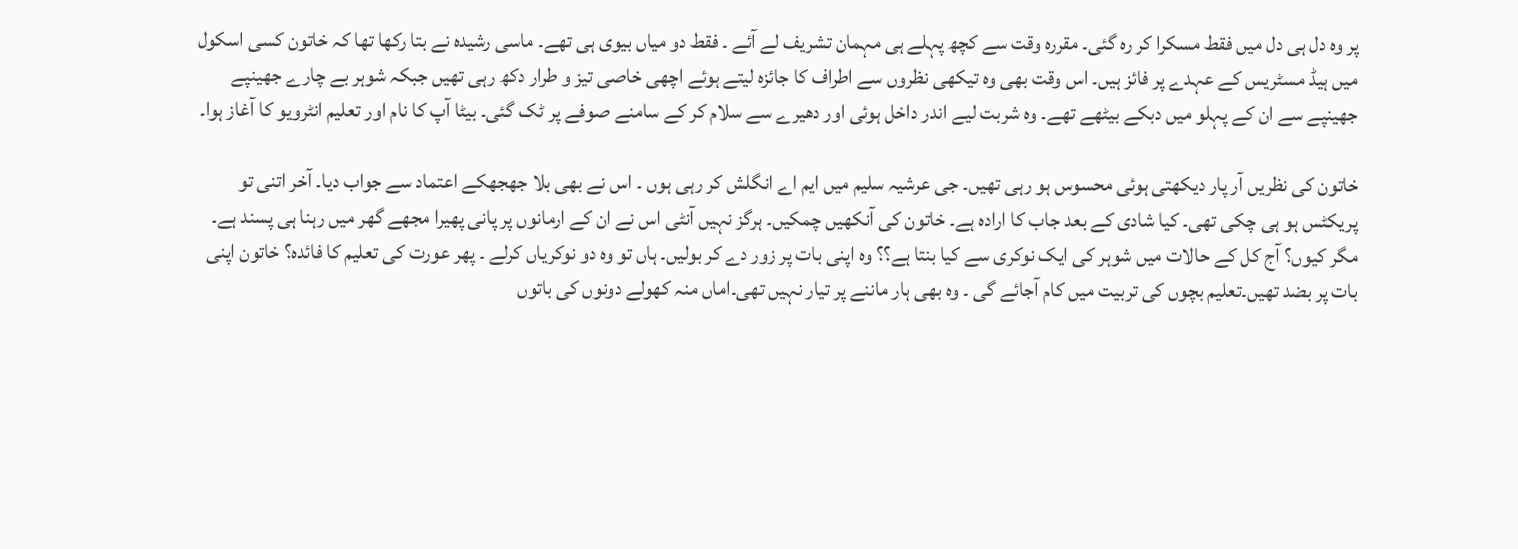پر وہ دل ہی دل میں فقط مسکرا کر رہ گئی۔ مقررہ وقت سے کچھ پہلے ہی مہمان تشریف لے آئے ۔ فقط دو میاں بیوی ہی تھے۔ ماسی رشیدہ نے بتا رکھا تھا کہ خاتون کسی اسکول میں ہیڈ مسٹریس کے عہدے پر فائز ہیں۔ اس وقت بھی وہ تیکھی نظروں سے اطراف کا جائزہ لیتے ہوئے اچھی خاصی تیز و طرار دکھ رہی تھیں جبکہ شوہر بے چارے جھینپے جھینپے سے ان کے پہلو میں دبکے بیٹھے تھے۔ وہ شربت لیے اندر داخل ہوئی اور دھیرے سے سلام کر کے سامنے صوفے پر ٹک گئی۔ بیٹا آپ کا نام اور تعلیم انٹرویو کا آغاز ہوا۔

خاتون کی نظریں آر پار دیکھتی ہوئی محسوس ہو رہی تھیں۔ جی عرشیہ سلیم میں ایم اے انگلش کر رہی ہوں ۔ اس نے بھی بلا جھجھکے اعتماد سے جواب دیا۔ آخر اتنی تو پریکٹس ہو ہی چکی تھی۔ کیا شادی کے بعد جاب کا ارادہ ہے۔ خاتون کی آنکھیں چمکیں۔ ہرگز نہیں آنٹی اس نے ان کے ارمانوں پر پانی پھیرا مجھے گھر میں رہنا ہی پسند ہے۔ مگر کیوں؟ آج کل کے حالات میں شوہر کی ایک نوکری سے کیا بنتا ہے؟؟ وہ اپنی بات پر زور دے کر بولیں۔ ہاں تو وہ دو نوکریاں کرلے ۔ پھر عورت کی تعلیم کا فائدہ؟ خاتون اپنی بات پر بضد تھیں۔تعلیم بچوں کی تربیت میں کام آجائے گی ۔ وہ بھی ہار ماننے پر تیار نہیں تھی۔اماں منہ کھولے دونوں کی باتوں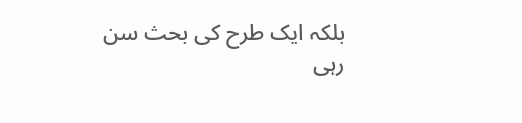بلکہ ایک طرح کی بحث سن رہی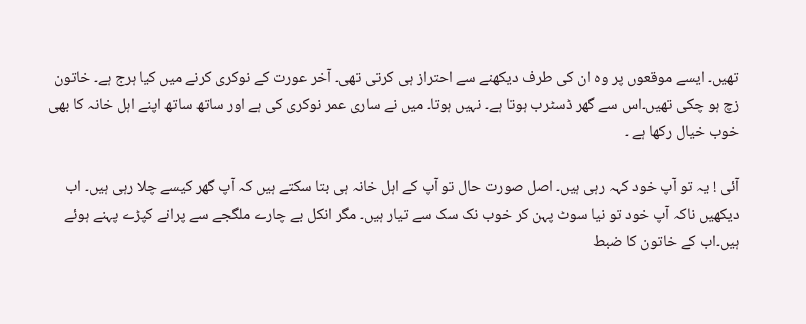تھیں۔ ایسے موقعوں پر وہ ان کی طرف دیکھنے سے احتراز ہی کرتی تھی۔ آخر عورت کے نوکری کرنے میں کیا ہرج ہے۔ خاتون زچ ہو چکی تھیں۔اس سے گھر ڈسٹرب ہوتا ہے۔ نہیں ہوتا۔ میں نے ساری عمر نوکری کی ہے اور ساتھ ساتھ اپنے اہل خانہ کا بھی خوب خیال رکھا ہے ۔

آئی ! یہ تو آپ خود کہہ رہی ہیں۔ اصل صورت حال تو آپ کے اہل خانہ ہی بتا سکتے ہیں کہ آپ گھر کیسے چلا رہی ہیں۔ اب دیکھیں ناکہ آپ خود تو نیا سوٹ پہن کر خوب نک سک سے تیار ہیں۔ مگر انکل بے چارے ملگجے سے پرانے کپڑے پہنے ہوئے ہیں۔اب کے خاتون کا ضبط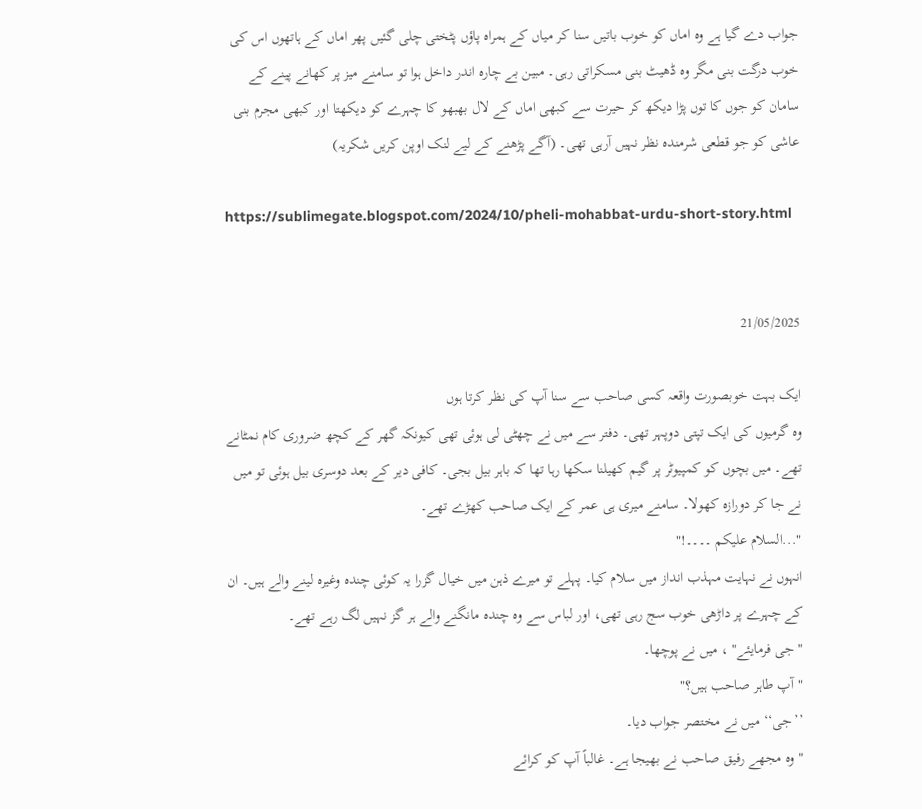جواب دے گیا ہے وہ اماں کو خوب باتیں سنا کر میاں کے ہمراہ پاؤں پٹختی چلی گئیں پھر اماں کے ہاتھوں اس کی خوب درگت بنی مگر وہ ڈھیٹ بنی مسکراتی رہی۔ مبین بے چارہ اندر داخل ہوا تو سامنے میز پر کھانے پینے کے سامان کو جوں کا توں پڑا دیکھ کر حیرت سے کبھی اماں کے لال بھبھو کا چہرے کو دیکھتا اور کبھی مجرم بنی عاشی کو جو قطعی شرمندہ نظر نہیں آرہی تھی۔ (آگے پڑھنے کے لیے لنک اوپن کریں شکریہ)

https://sublimegate.blogspot.com/2024/10/pheli-mohabbat-urdu-short-story.html


21/05/2025

ایک بہت خوبصورت واقعہ کسی صاحب سے سنا آپ کی نظر کرتا ہوں
وہ گرمیوں کی ایک تپتی دوپہر تھی۔ دفتر سے میں نے چھٹی لی ہوئی تھی کیونکہ گھر کے کچھ ضروری کام نمٹانے تھے۔ میں بچوں کو کمپیوٹر پر گیم کھیلنا سکھا رہا تھا کہ باہر بیل بجی۔ کافی دیر کے بعد دوسری بیل ہوئی تو میں نے جا کر دورازہ کھولا۔ سامنے میری ہی عمر کے ایک صاحب کھڑے تھے۔
"...السلام علیکم ۔۔۔۔!"
انہوں نے نہایت مہذب انداز میں سلام کیا۔ پہلے تو میرے ذہن میں خیال گزرا یہ کوئی چندہ وغیرہ لینے والے ہیں۔ ان کے چہرے پر داڑھی خوب سج رہی تھی، اور لباس سے وہ چندہ مانگنے والے ہر گز نہیں لگ رہے تھے۔
"جی فرمایئے" ، میں نے پوچھا۔
"آپ طاہر صاحب ہیں؟"
’’جی‘‘ میں نے مختصر جواب دیا۔
"وہ مجھے رفیق صاحب نے بھیجا ہے۔ غالباً آپ کو کرائے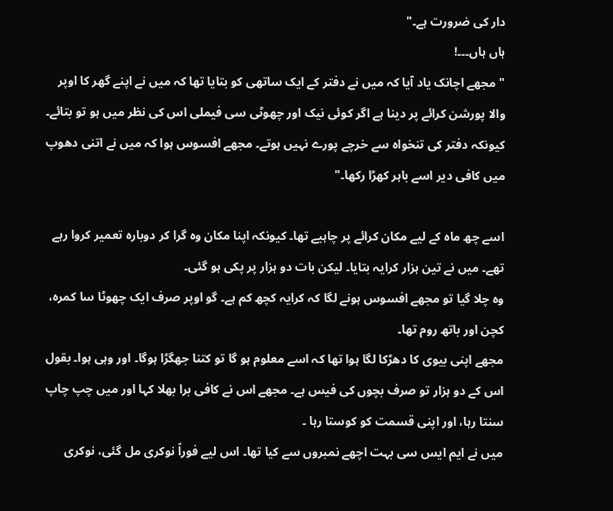دار کی ضرورت ہے۔"
ہاں ہاں۔۔۔!
"مجھے اچانک یاد آیا کہ میں نے دفتر کے ایک ساتھی کو بتایا تھا کہ میں نے اپنے گھر کا اوپر والا پورشن کرائے پر دینا ہے اگر کوئی نیک اور چھوٹی سی فیملی اس کی نظر میں ہو تو بتائے۔ کیونکہ دفتر کی تنخواہ سے خرچے پورے نہیں ہوتے۔ مجھے افسوس ہوا کہ میں نے اتنی دھوپ میں کافی دیر اسے باہر کھڑا رکھا۔"

اسے چھ ماہ کے لیے مکان کرائے پر چاہیے تھا۔ کیونکہ اپنا مکان وہ گرا کر دوبارہ تعمیر کروا رہے تھے۔ میں نے تین ہزار کرایہ بتایا۔ لیکن بات دو ہزار پر پکی ہو گئی۔
وہ چلا گیا تو مجھے افسوس ہونے لگا کہ کرایہ کچھ کم ہے۔ گو اوپر صرف ایک چھوٹا سا کمرہ، کچن اور باتھ روم تھا۔
مجھے اپنی بیوی کا دھڑکا لگا ہوا تھا کہ اسے معلوم ہو گا تو کتنا جھگڑا ہوگا۔ اور وہی ہوا۔ بقول اس کے دو ہزار تو صرف بچوں کی فیس ہے۔ مجھے اس نے کافی برا بھلا کہا اور میں چپ چاپ سنتا رہا، اور اپنی قسمت کو کوستا رہا ۔
میں نے ایم ایس سی بہت اچھے نمبروں سے کیا تھا۔ اس لیے فوراً نوکری مل گئی، نوکری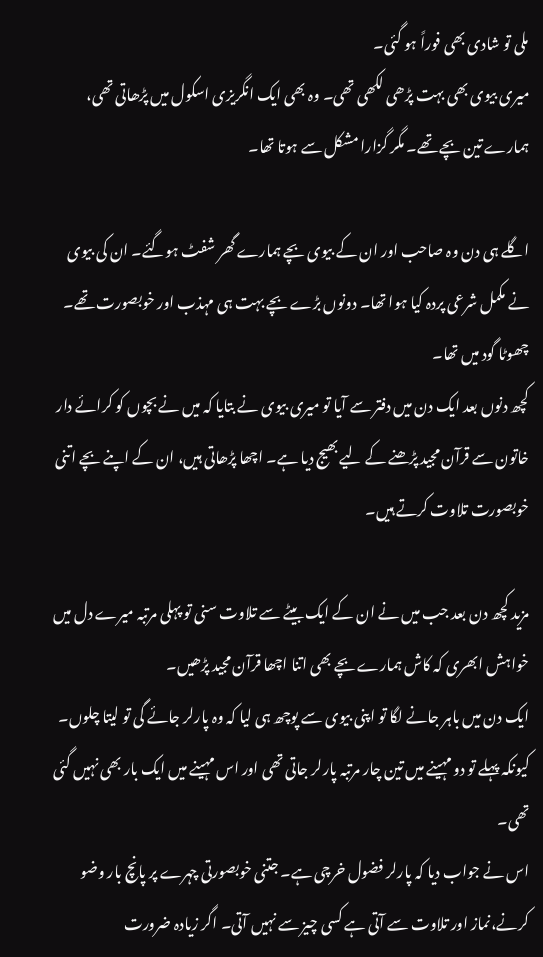ملی تو شادی بھی فوراً ہو گئی۔
میری بیوی بھی بہت پڑھی لکھی تھی۔ وہ بھی ایک انگریزی اسکول میں پڑھاتی تھی، ہمارے تین بچے تھے۔ مگر گزارا مشکل سے ہوتا تھا۔

اگلے ہی دن وہ صاحب اور ان کے بیوی بچے ہمارے گھر شفٹ ہوگئے۔ ان کی بیوی نے مکمل شرعی پردہ کیا ہوا تھا۔ دونوں بڑے بچے بہت ہی مہذب اور خوبصورت تھے۔ چھوٹا گود میں تھا۔
کچھ دنوں بعد ایک دن میں دفتر سے آیا تو میری بیوی نے بتایا کہ میں نے بچوں کو کرائے دار خاتون سے قرآن مجید پڑھنے کے لیے بھیج دیا ہے۔ اچھا پڑھاتی ہیں، ان کے اپنے بچے اتنی خوبصورت تلاوت کرتے ہیں۔

مزید کچھ دن بعد جب میں نے ان کے ایک بیٹے سے تلاوت سنی تو پہلی مرتبہ میرے دل میں خواہش ابھری کہ کاش ہمارے بچے بھی اتنا اچھا قرآن مجید پڑھیں۔
ایک دن میں باہر جانے لگا تو اپنی بیوی سے پوچھ ہی لیا کہ وہ پارلر جائے گی تو لیتا چلوں۔ کیونکہ پہلے تو دو مہینے میں تین چار مرتبہ پارلر جاتی تھی اور اس مہینے میں ایک بار بھی نہیں گئی تھی۔
اس نے جواب دیا کہ پارلر فضول خرچی ہے۔ جتنی خوبصورتی چہرے پر پانچ بار وضو کرنے،نماز اور تلاوت سے آتی ہے کسی چیز سے نہیں آتی۔ اگر زیادہ ضرورت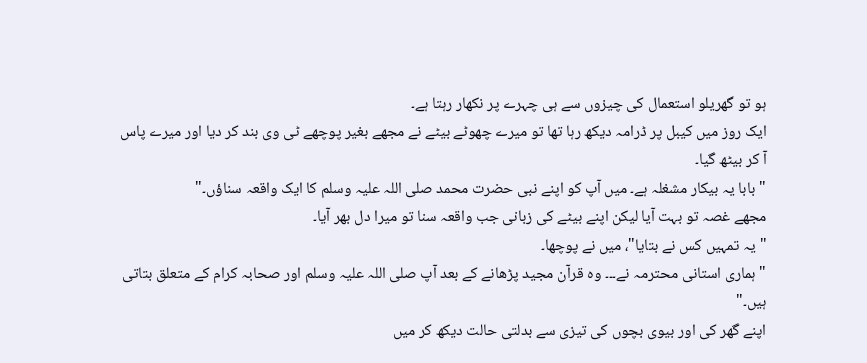ہو تو گھریلو استعمال کی چیزوں سے ہی چہرے پر نکھار رہتا ہے۔
ایک روز میں کیبل پر ڈرامہ دیکھ رہا تھا تو میرے چھوٹے بیٹے نے مجھے بغیر پوچھے ٹی وی بند کر دیا اور میرے پاس آ کر بیٹھ گیا۔
"بابا یہ بیکار مشغلہ ہے۔ میں آپ کو اپنے نبی حضرت محمد صلی اللہ علیہ وسلم کا ایک واقعہ سناؤں۔"
مجھے غصہ تو بہت آیا لیکن اپنے بیٹے کی زبانی جب واقعہ سنا تو میرا دل بھر آیا۔
"یہ تمہیں کس نے بتایا"، میں نے پوچھا۔
"ہماری استانی محترمہ نے۔۔۔ وہ قرآن مجید پڑھانے کے بعد آپ صلی اللہ علیہ وسلم اور صحابہ کرام کے متعلق بتاتی ہیں۔"
اپنے گھر کی اور بیوی بچوں کی تیزی سے بدلتی حالت دیکھ کر میں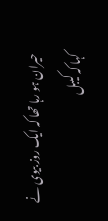حیران ہو رہا تھا کہ ایک روز بیوی نے کہا کہ کیبل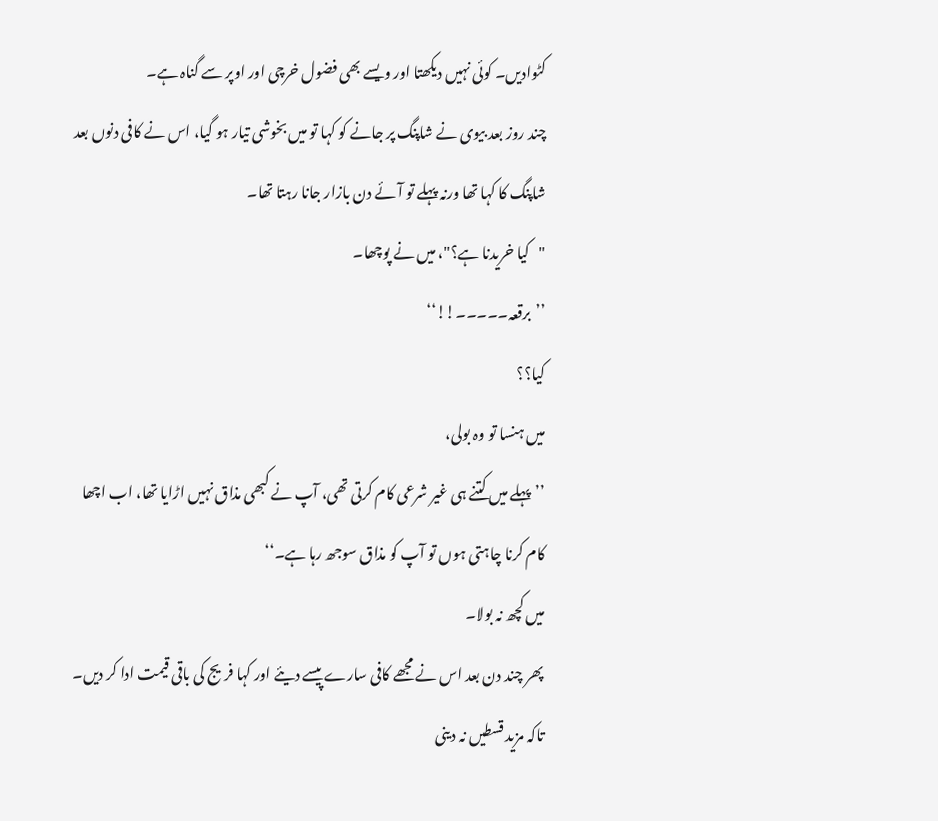کٹوادیں۔ کوئی نہیں دیکھتا اور ویسے بھی فضول خرچی اور اوپر سے گناہ ہے۔
چند روز بعد بیوی نے شاپنگ پر جانے کو کہا تو میں بخوشی تیار ہو گیا، اس نے کافی دنوں بعد شاپنگ کا کہا تھا ورنہ پہلے تو آئے دن بازار جانا رہتا تھا۔
"کیا خریدنا ہے؟"، میں نے پوچھا۔
’’برقعہ۔۔۔۔۔!!‘‘
کیا؟؟
میں ہنسا تو وہ بولی،
’’پہلے میں کتنے ہی غیر شرعی کام کرتی تھی، آپ نے کبھی مذاق نہیں اڑایا تھا، اب اچھا کام کرنا چاہتی ہوں تو آپ کو مذاق سوجھ رہا ہے۔‘‘
میں کچھ نہ بولا۔
پھر چند دن بعد اس نے مجھے کافی سارے پیسے دیئے اور کہا فریج کی باقی قیمت ادا کر دیں۔ تاکہ مزید قسطیں نہ دینی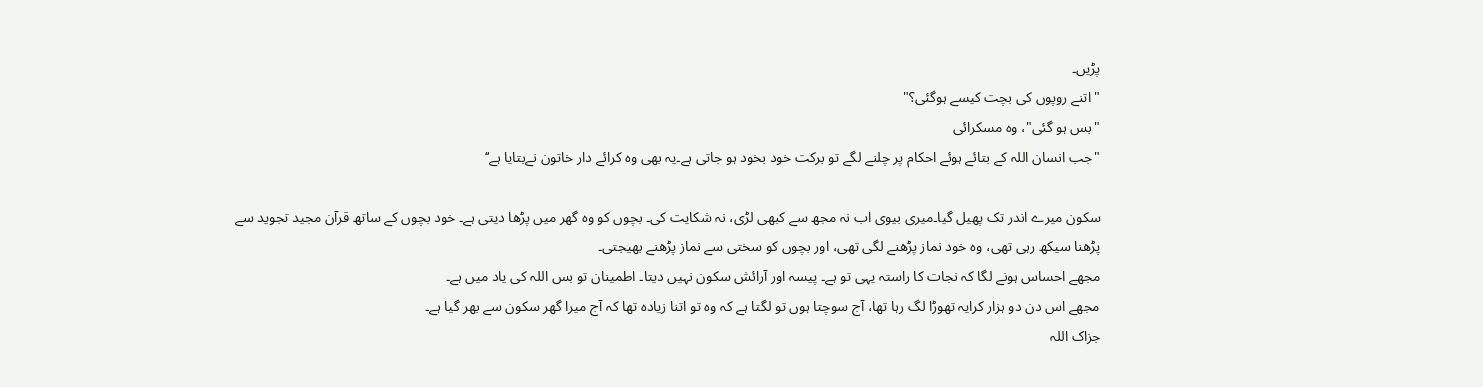پڑیں۔
"اتنے روپوں کی بچت کیسے ہوگئی؟"
"بس ہو گئی"، وہ مسکرائی
"جب انسان اللہ کے بتائے ہوئے احکام پر چلنے لگے تو برکت خود بخود ہو جاتی ہے۔یہ بھی وہ کرائے دار خاتون نےبتایا ہے‘‘

سکون میرے اندر تک پھیل گیا۔میری بیوی اب نہ مجھ سے کبھی لڑی، نہ شکایت کی۔ بچوں کو وہ گھر میں پڑھا دیتی ہے۔ خود بچوں کے ساتھ قرآن مجید تجوید سے پڑھنا سیکھ رہی تھی، وہ خود نماز پڑھنے لگی تھی، اور بچوں کو سختی سے نماز پڑھنے بھیجتی۔
مجھے احساس ہونے لگا کہ نجات کا راستہ یہی تو ہے۔ پیسہ اور آرائش سکون نہیں دیتا۔ اطمینان تو بس اللہ کی یاد میں ہے۔
مجھے اس دن دو ہزار کرایہ تھوڑا لگ رہا تھا، آج سوچتا ہوں تو لگتا ہے کہ وہ تو اتنا زیادہ تھا کہ آج میرا گھر سکون سے بھر گیا ہے۔
جزاک اللہ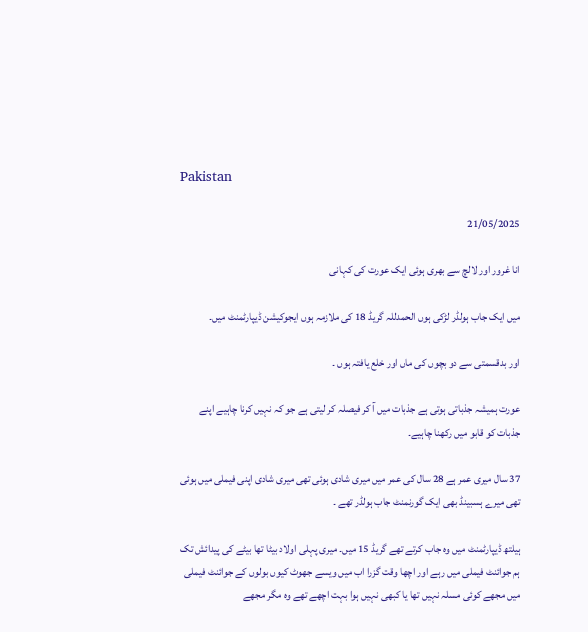Pakistan

21/05/2025

انا غرور اور لالچ سے بھری ہوئی ایک عورت کی کہانی

میں ایک جاب ہولڈر لڑکی ہوں الحمدللہ گریڈ 18 کی ملازمہ ہوں ایجوکیشن ڈیپارٹمنٹ میں۔

اور بدقسمتی سے دو بچوں کی ماں اور خلع یافتہ ہوں ۔

عورت ہمیشہ جذباتی ہوتی ہے جذبات میں آ کر فیصلہ کر لیتی ہے جو کہ نہیں کرنا چاہیے اپنے جذبات کو قابو میں رکھنا چاہیے۔

37 سال میری عمر ہے 28 سال کی عمر میں میری شادی ہوئی تھی میری شادی اپنی فیملی میں ہوئی تھی میرے ہسبینڈ بھی ایک گورنمنٹ جاب ہولڈر تھے ۔

ہیلتھ ڈیپارٹمنٹ میں وہ جاب کرتے تھے گریڈ 15 میں۔ میری پہلی اولاد بیٹا تھا بیٹے کی پیدائش تک ہم جوائنٹ فیملی میں رہے اور اچھا وقت گزرا اب میں ویسے جھوٹ کیوں بولوں کے جوائنٹ فیملی میں مجھے کوئی مسلہ نہیں تھا یا کبھی نہیں ہوا بہت اچھے تھے وہ مگر مجھے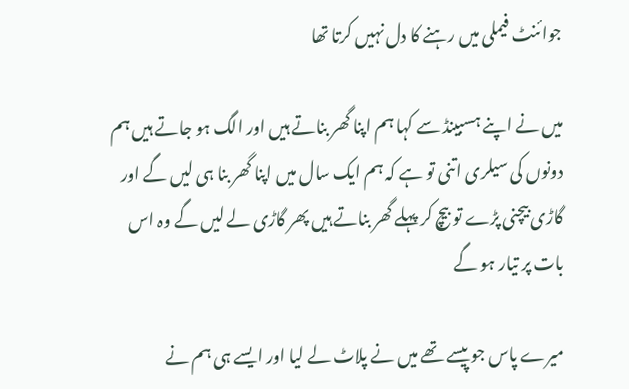جوائنٹ فیملی میں رہنے کا دل نہیں کرتا تھا

میں نے اپنے ہسبینڈ سے کہا ہم اپنا گھر بناتے ہیں اور الگ ہو جاتے ہیں ہم دونوں کی سیلری اتنی تو ہے کہ ہم ایک سال میں اپنا گھر بنا ہی لیں گے اور گاڑی بیچنی پڑے تو بیچ کر پہلے گھر بناتے ہیں پھر گاڑی لے لیں گے وہ اس بات پر تیار ہو گے

میرے پاس جو پیسے تھے میں نے پلاٹ لے لیا اور ایسے ہی ہم نے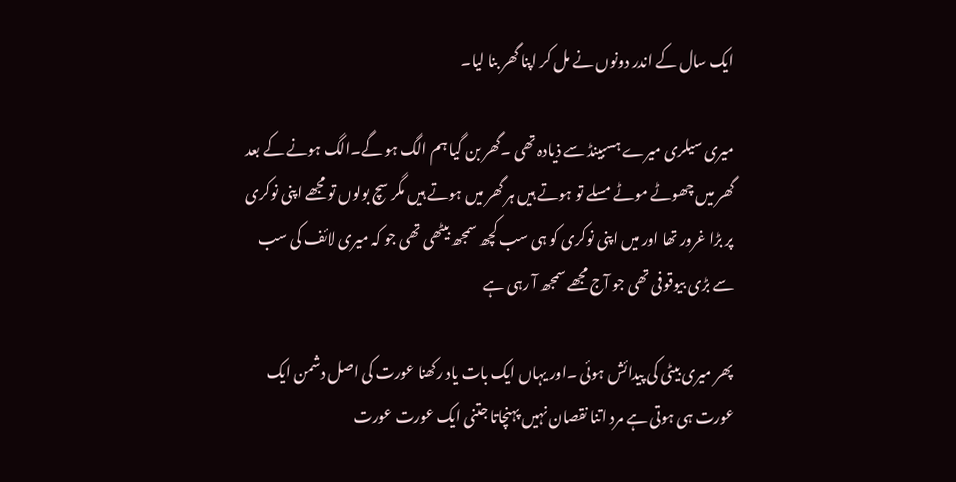ایک سال کے اندر دونوں نے مل کر اپنا گھر بنا لیا۔

میری سیلری میرے ہسبینڈ سے ذیادہ تھی ۔گھر بن گیا ہم الگ ہو گے۔الگ ہونے کے بعد گھر میں چھوٹے موٹے مسلے تو ہوتے ہیں ہر گھر میں ہوتے ہیں مگر سچ بولوں تو مجھے اپنی نوکری پر بڑا غرور تھا اور میں اپنی نوکری کو ہی سب کچھ سمجھ بیٹھی تھی جو کہ میری لائف کی سب سے بڑی بیوقوفی تھی جو آج مجھے سمجھ آ رہی ہے

پھر میری بیٹی کی پیدائش ہوئی ۔اور یہاں ایک بات یاد رکھنا عورت کی اصل دشمن ایک عورت ہی ہوتی ہے مرد اتنا نقصان نہیں پہنچاتا جتنی ایک عورت عورت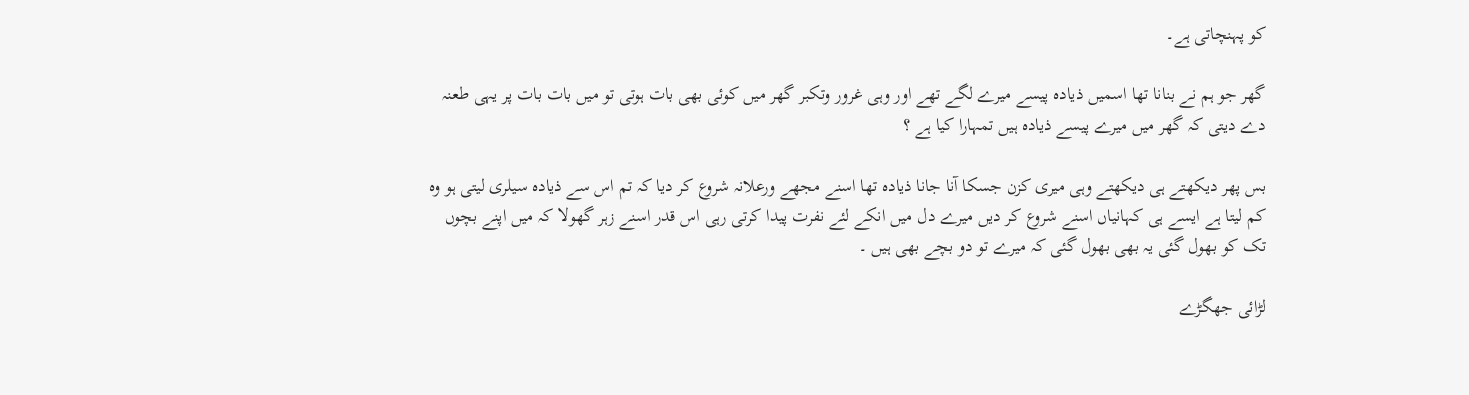کو پہنچاتی ہے۔

گھر جو ہم نے بنانا تھا اسمیں ذیادہ پیسے میرے لگے تھے اور وہی غرور وتکبر گھر میں کوئی بھی بات ہوتی تو میں بات بات پر یہی طعنہ دے دیتی کہ گھر میں میرے پیسے ذیادہ ہیں تمہارا کیا ہے ؟

بس پھر دیکھتے ہی دیکھتے وہی میری کزن جسکا آنا جانا ذیادہ تھا اسنے مجھے ورعلانہ شروع کر دیا کہ تم اس سے ذیادہ سیلری لیتی ہو وہ کم لیتا ہے ایسے ہی کہانیاں اسنے شروع کر دیں میرے دل میں انکے لئے نفرت پیدا کرتی رہی اس قدر اسنے زہر گھولا کہ میں اپنے بچوں تک کو بھول گئی یہ بھی بھول گئی کہ میرے تو دو بچے بھی ہیں ۔

لڑائی جھگڑے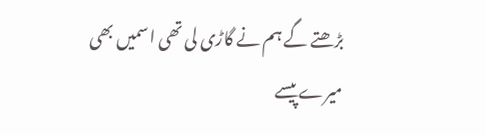بڑھتے گے ہم نے گاڑی لی تھی اسمیں بھی میرے پیسے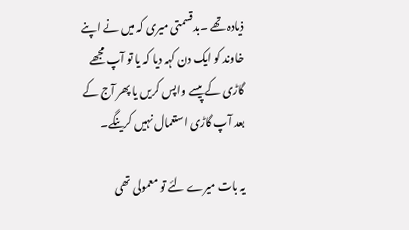ذیادہ تھے ۔بدقسمتی میری کہ میں نے اپنے خاوند کو ایک دن کہہ دیا کہ یا تو آپ مجھے گاڑی کے پیسے واپس کریں یا پھر آج کے بعد آپ گاڑی استعمال نہیں کرینگے۔

یہ بات میرے لئے تو معمولی تھی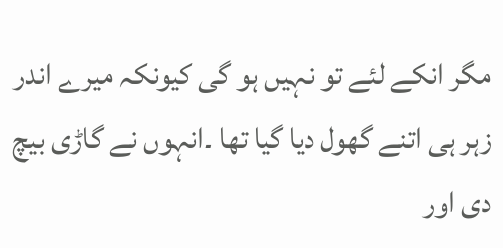مگر انکے لئے تو نہیں ہو گی کیونکہ میرے اندر زہر ہی اتنے گھول دیا گیا تھا ۔انہوں نے گاڑی بیچ دی اور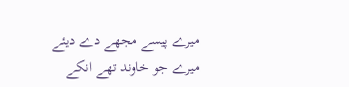میرے پیسے مجھے دے دیئے میرے جو خاوند تھے انکے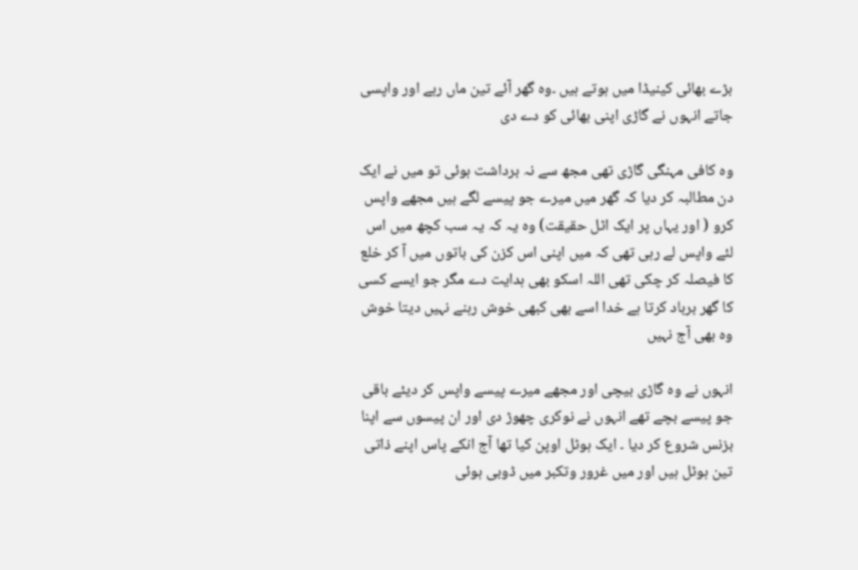بڑے بھائی کینیڈا میں ہوتے ہیں ۔وہ گھر آئے تین ماں رہے اور واپسی جاتے انہوں نے گاڑی اپنی بھائی کو دے دی

وہ کافی مہنگی گاڑی تھی مجھ سے نہ برداشت ہوئی تو میں نے ایک دن مطالبہ کر دیا کہ گھر میں میرے جو پیسے لگے ہیں مجھے واپس کرو ( اور یہاں پر ایک اٹل حقیقت) وہ یہ کہ یہ سب کچھ میں اس لئے واپس لے رہی تھی کہ میں اپنی اس کزن کی باتوں میں آ کر خلع کا فیصلہ کر چکی تھی اللہ اسکو بھی ہدایت دے مگر جو ایسے کسی کا گھر برباد کرتا ہے خدا اسے بھی کبھی خوش رہنے نہیں دیتا خوش وہ بھی آج نہیں

انہوں نے وہ گاڑی بیچی اور مجھے میرے پیسے واپس کر دیئے باقی جو پیسے بچے تھے انہوں نے نوکری چھوڑ دی اور ان پیسوں سے اپنا بزنس شروع کر دیا ۔ ایک ہوٹل اوپن کیا تھا آج انکے پاس اپنے ذاتی تین ہوٹل ہیں اور میں غرور وتکبر میں ڈوبی ہوئی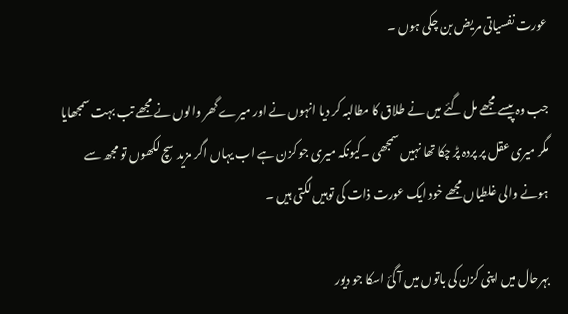عورت نفسیاتی مریض بن چکی ہوں ۔

جب وہ پیسے مجھے مل گئے میں نے طلاق کا مطالبہ کر دیا انہوں نے اور میرے گھر والوں نے مجھے تب بہت سمجھایا مگر میری عقل پر پردہ پڑ چکا تھا نہیں سمجھی ۔کیونکہ میری جو کزن ہے اب یہاں اگر مزید سچ لکھوں تو مجھ سے ہونے والی غلطیاں مجھے خود ایک عورت ذات کی توہیں لگتی ہیں ۔

بہرحال میں اپنی کزن کی باتوں میں آ گئ اسکا جو دیور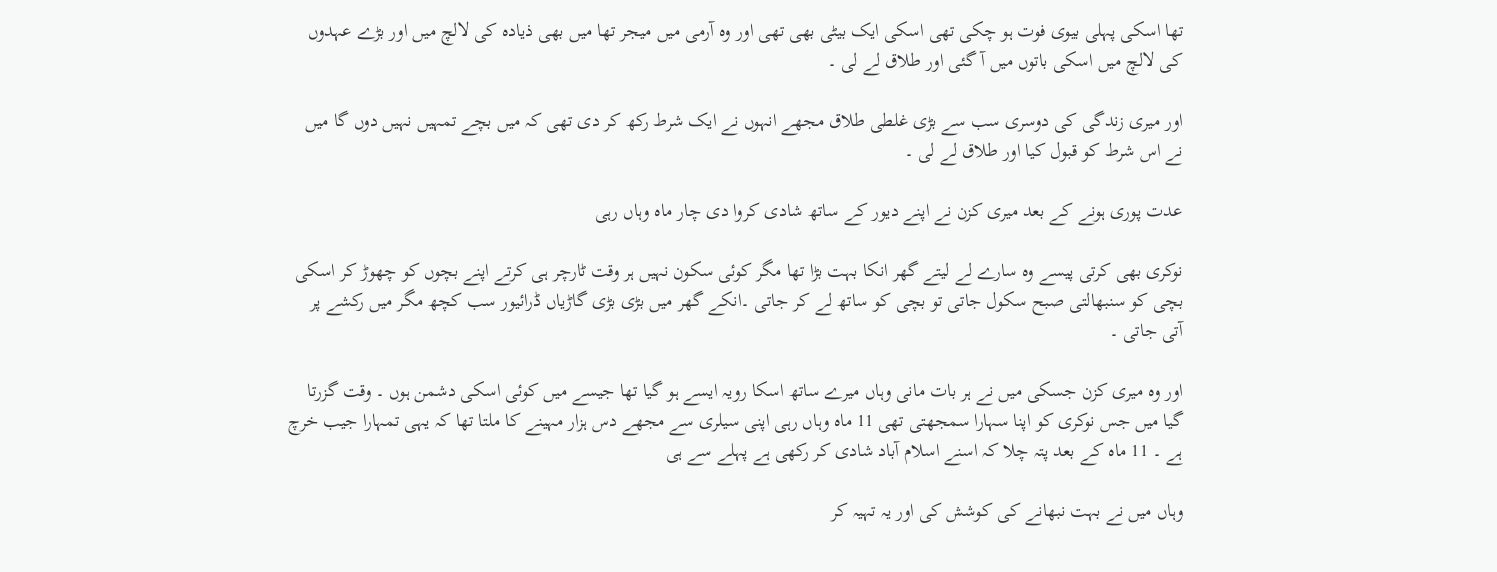تھا اسکی پہلی بیوی فوت ہو چکی تھی اسکی ایک بیٹی بھی تھی اور وہ آرمی میں میجر تھا میں بھی ذیادہ کی لالچ میں اور بڑے عہدوں کی لالچ میں اسکی باتوں میں آ گئی اور طلاق لے لی ۔

اور میری زندگی کی دوسری سب سے بڑی غلطی طلاق مجھے انہوں نے ایک شرط رکھ کر دی تھی کہ میں بچے تمہیں نہیں دوں گا میں نے اس شرط کو قبول کیا اور طلاق لے لی ۔

عدت پوری ہونے کے بعد میری کزن نے اپنے دیور کے ساتھ شادی کروا دی چار ماہ وہاں رہی

نوکری بھی کرتی پیسے وہ سارے لے لیتے گھر انکا بہت بڑا تھا مگر کوئی سکون نہیں ہر وقت ٹارچر ہی کرتے اپنے بچوں کو چھوڑ کر اسکی بچی کو سنبھالتی صبح سکول جاتی تو بچی کو ساتھ لے کر جاتی ۔انکے گھر میں بڑی بڑی گاڑیاں ڈرائیور سب کچھ مگر میں رکشے پر آتی جاتی ۔

اور وہ میری کزن جسکی میں نے ہر بات مانی وہاں میرے ساتھ اسکا رویہ ایسے ہو گیا تھا جیسے میں کوئی اسکی دشمن ہوں ۔ وقت گزرتا گیا میں جس نوکری کو اپنا سہارا سمجھتی تھی 11 ماہ وہاں رہی اپنی سیلری سے مجھے دس ہزار مہینے کا ملتا تھا کہ یہی تمہارا جیب خرچ ہے ۔ 11 ماہ کے بعد پتہ چلا کہ اسنے اسلام آباد شادی کر رکھی ہے پہلے سے ہی

وہاں میں نے بہت نبھانے کی کوشش کی اور یہ تہیہ کر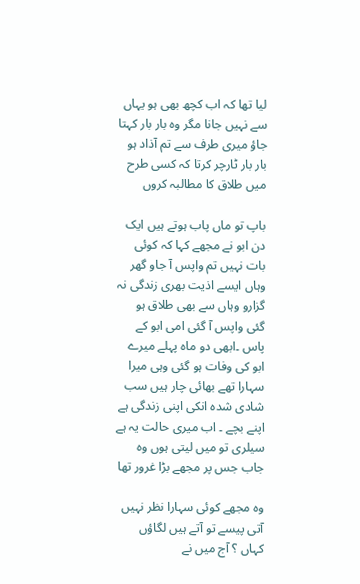لیا تھا کہ اب کچھ بھی ہو یہاں سے نہیں جانا مگر وہ بار بار کہتا جاؤ میری طرف سے تم آذاد ہو بار بار ٹارچر کرتا کہ کسی طرح میں طلاق کا مطالبہ کروں

باپ تو ماں پاب ہوتے ہیں ایک دن ابو نے مجھے کہا کہ کوئی بات نہیں تم واپس آ جاو گھر وہاں ایسے اذیت بھری زندگی نہ گزارو وہاں سے بھی طلاق ہو گئی واپس آ گئی امی ابو کے پاس ۔ابھی دو ماہ پہلے میرے ابو کی وفات ہو گئی وہی میرا سہارا تھے بھائی چار ہیں سب شادی شدہ انکی اپنی زندگی ہے اپنے بچے ۔ اب میری حالت یہ ہے سیلری تو میں لیتی ہوں وہ جاب جس پر مجھے بڑا غرور تھا

وہ مجھے کوئی سہارا نظر نہیں آتی پیسے تو آتے ہیں لگاؤں کہاں ؟ آج میں نے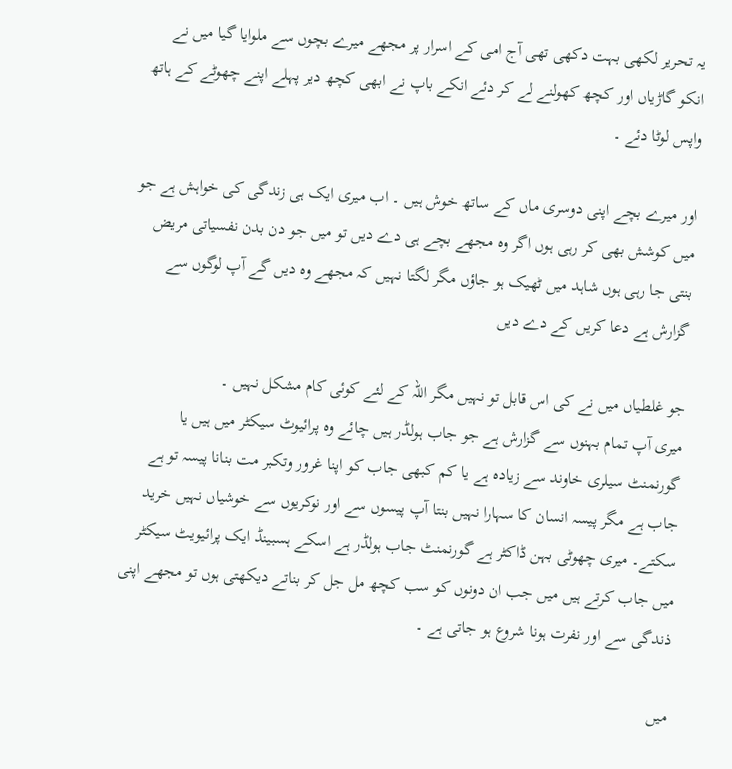یہ تحریر لکھی بہت دکھی تھی آج امی کے اسرار پر مجھے میرے بچوں سے ملوایا گیا میں نے انکو گاڑیاں اور کچھ کھولنے لے کر دئے انکے باپ نے ابھی کچھ دیر پہلے اپنے چھوٹے کے ہاتھ واپس لوٹا دئے ۔

اور میرے بچے اپنی دوسری ماں کے ساتھ خوش ہیں ۔ اب میری ایک ہی زندگی کی خواہش ہے جو میں کوشش بھی کر رہی ہوں اگر وہ مجھے بچے ہی دے دیں تو میں جو دن بدن نفسیاتی مریض بنتی جا رہی ہوں شاہد میں ٹھیک ہو جاؤں مگر لگتا نہیں کہ مجھے وہ دیں گے آپ لوگوں سے گزارش ہے دعا کریں کے دے دیں

جو غلطیاں میں نے کی اس قابل تو نہیں مگر اللہ کے لئے کوئی کام مشکل نہیں ۔
میری آپ تمام بہنوں سے گزارش ہے جو جاب ہولڈر ہیں چائے وہ پرائیوٹ سیکٹر میں ہیں یا گورنمنٹ سیلری خاوند سے زیادہ ہے یا کم کبھی جاب کو اپنا غرور وتکبر مت بنانا پیسہ تو ہے جاب ہے مگر پیسہ انسان کا سہارا نہیں بنتا آپ پیسوں سے اور نوکریوں سے خوشیاں نہیں خرید سکتے۔ میری چھوٹی بہن ڈاکٹر ہے گورنمنٹ جاب ہولڈر ہے اسکے ہسبینڈ ایک پرائیویٹ سیکٹر میں جاب کرتے ہیں میں جب ان دونوں کو سب کچھ مل جل کر بناتے دیکھتی ہوں تو مجھے اپنی ذندگی سے اور نفرت ہونا شروع ہو جاتی ہے ۔

میں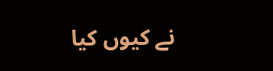نے کیوں کیا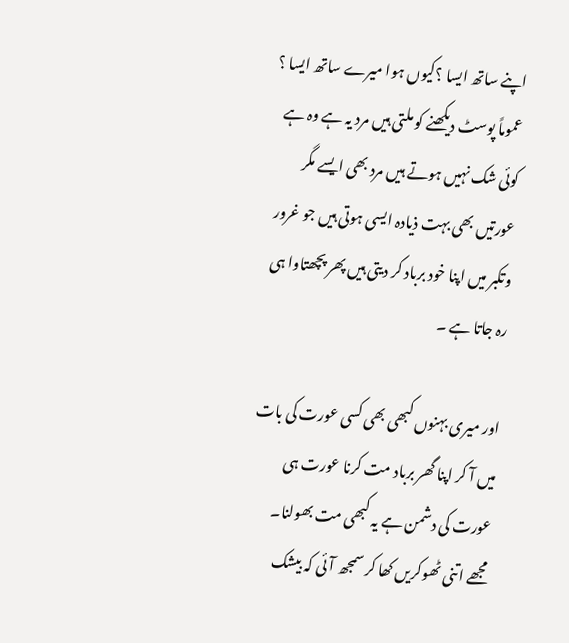اپنے ساتھ ایسا ؟کیوں ہوا میرے ساتھ ایسا ؟ عموماً پوسٹ دیکھنے کو ملتی ہیں مرد یہ ہے وہ ہے کوئی شک نہیں ہوتے ہیں مرد بھی ایسے مگر عورتیں بھی بہت ذیادہ ایسی ہوتی ہیں جو غرور وتکبر میں اپنا خود برباد کر دیتی ہیں پھر پچھتاوا ہی رہ جاتا ہے ۔

اور میری بہنوں کبھی بھی کسی عورت کی بات میں آ کر اپنا گھر برباد مت کرنا عورت ہی عورت کی دشمن ہے یہ کبھی مت بھولنا۔ مجھے اتنی ٹھوکریں کھا کر سمجھ آئی کہ بیشک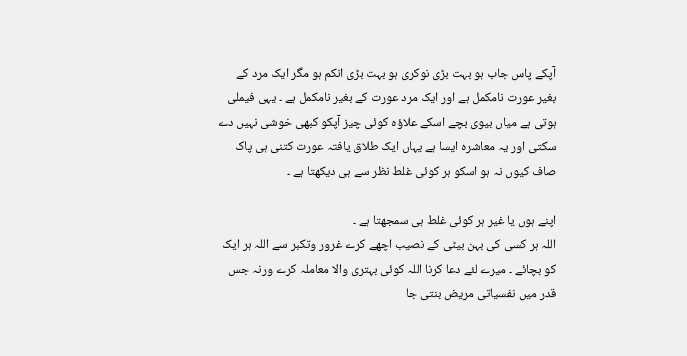آپکے پاس جاب ہو بہت بڑی نوکری ہو بہت بڑی انکم ہو مگر ایک مرد کے بغیر عورت نامکمل ہے اور ایک مرد عورت کے بغیر نامکمل ہے ۔ یہی فیملی ہوتی ہے میاں بیوی بچے اسکے علاؤہ کوئی چیز آپکو کبھی خوشی نہیں دے سکتی اور یہ معاشرہ ایسا ہے یہاں ایک طلاق یافتہ عورت کتنی ہی پاک صاف کیوں نہ ہو اسکو ہر کوئی غلط نظر سے ہی دیکھتا ہے ۔

اپنے ہوں یا غیر ہر کوئی غلط ہی سمجھتا ہے ۔
اللہ ہر کسی کی بہن بیٹی کے نصیب اچھے کرے غرور وتکبر سے اللہ ہر ایک کو بچائے ۔ میرے لئے دعا کرنا اللہ کوئی بہتری والا معاملہ کرے ورنہ جس قدر میں نفسیاتی مریض بنتی جا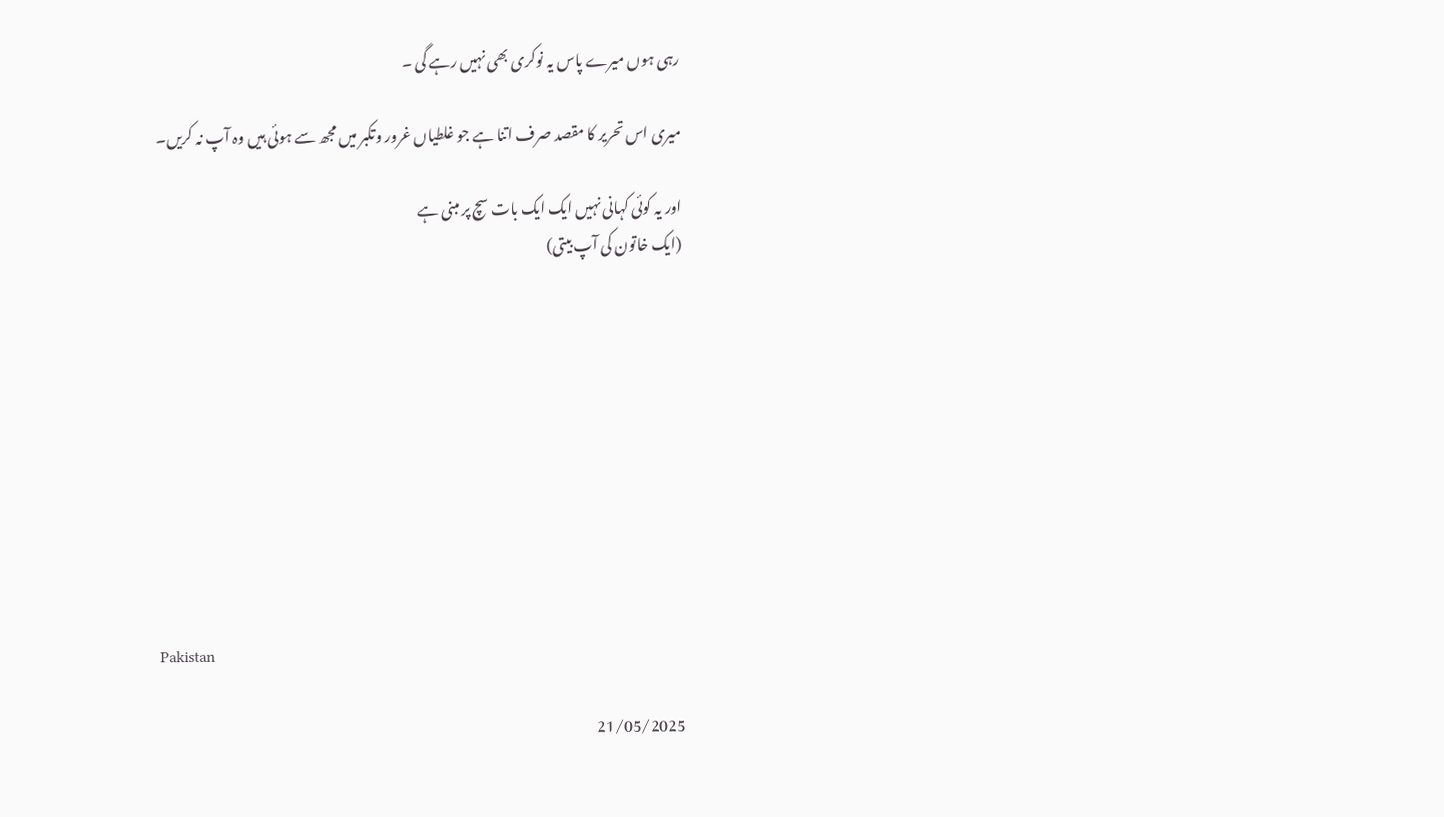رہی ہوں میرے پاس یہ نوکری بھی نہیں رہے گی ۔

میری اس تحریر کا مقصد صرف اتنا ہے جو غلطیاں غرور وتکبر میں مجھ سے ہوئی ہیں وہ آپ نہ کریں۔

اور یہ کوئی کہانی نہیں ایک ایک بات سچ پر مبنی ہے
(ایک خاتون کی آپ بیتی)










Pakistan

21/05/2025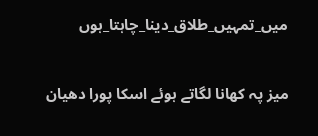میں_تمہیں_طلاق_دینا_چاہتا_ہوں

میز پہ کھانا لگاتے ہوئے اسکا پورا دھیان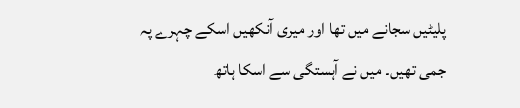پلیٹیں سجانے میں تھا اور میری آنکھیں اسکے چہرے پہ جمی تھیں۔ میں نے آہستگی سے اسکا ہاتھ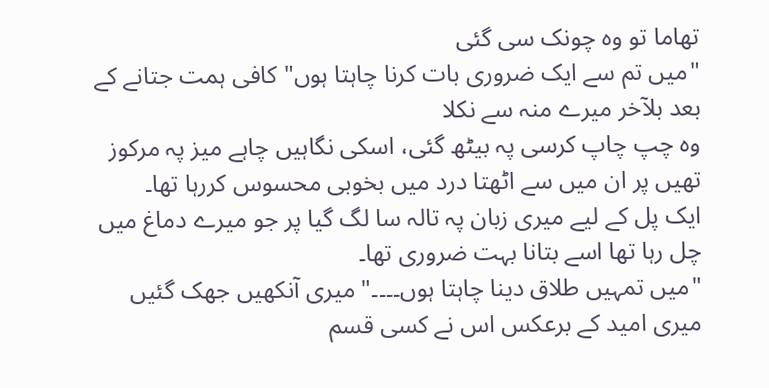تھاما تو وہ چونک سی گئی
"میں تم سے ایک ضروری بات کرنا چاہتا ہوں" کافی ہمت جتانے کے بعد بلآخر میرے منہ سے نکلا
وہ چپ چاپ کرسی پہ بیٹھ گئی، اسکی نگاہیں چاہے میز پہ مرکوز تھیں پر ان میں سے اٹھتا درد میں بخوبی محسوس کررہا تھا۔
ایک پل کے لیے میری زبان پہ تالہ سا لگ گیا پر جو میرے دماغ میں چل رہا تھا اسے بتانا بہت ضروری تھا۔
"میں تمہیں طلاق دینا چاہتا ہوں۔۔۔۔" میری آنکھیں جھک گئیں
میری امید کے برعکس اس نے کسی قسم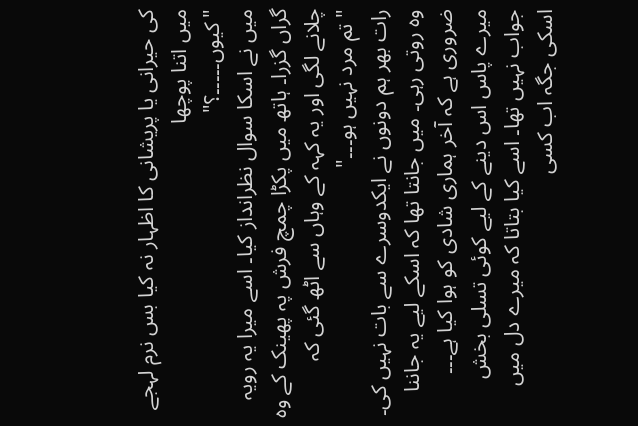کی حیرانی یا پریشانی کا اظہار نہ کیا بس نرم لہجے میں اتنا پوچھا
"کیوں۔۔۔۔۔؟"
میں نے اسکا سوال نظرانداز کیا۔ اسے میرا یہ رویہ گراں گزرا۔ ہاتھ میں پکڑا چمچ فرش پہ پھینک کے وہ چلانے لگی اور یہ کہہ کے وہاں سے اٹھ گئی کہ
"تم مرد نہیں ہو۔۔۔"
رات بھر ہم دونوں نے ایکدوسرے سے بات نہیں کی۔ وہ روتی رہی۔ میں جانتا تھا کہ اسکے لیے یہ جاننا ضروری ہے کہ آخر ہماری شادی کو ہوا کیا ہے۔۔۔ میرے پاس اس دینے کے لیے کوئی تسلی بخش جواب نہیں تھا۔ اسے کیا بتاتا کہ میرے دل میں اسکی جگہ اب کسی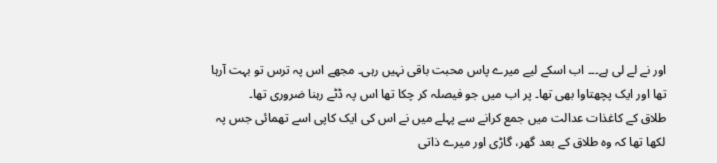اور نے لے لی ہے۔۔۔ اب اسکے لیے میرے پاس محبت باقی نہیں رہی۔ مجھے اس پہ ترس تو بہت آرہا تھا اور ایک پچھتاوا بھی تھا۔ پر اب میں جو فیصلہ کر چکا تھا اس پہ ڈٹے رہنا ضروری تھا۔
طلاق کے کاغذات عدالت میں جمع کرانے سے پہلے میں نے اس کی ایک کاپی اسے تھمائی جس پہ لکھا تھا کہ وہ طلاق کے بعد گھر، گاڑی اور میرے ذاتی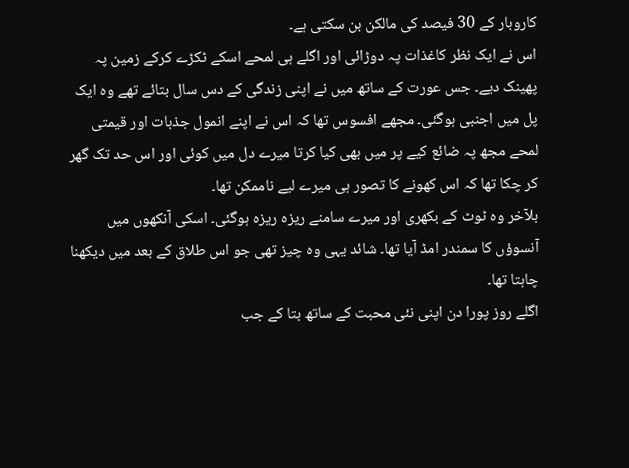کاروبار کے 30 فیصد کی مالکن بن سکتی ہے۔
اس نے ایک نظر کاغذات پہ دوڑائی اور اگلے ہی لمحے اسکے ٹکڑے کرکے زمین پہ پھینک دیے۔ جس عورت کے ساتھ میں نے اپنی زندگی کے دس سال بتائے تھے وہ ایک پل میں اجنبی ہوگئی۔ مجھے افسوس تھا کہ اس نے اپنے انمول جذبات اور قیمتی لمحے مجھ پہ ضائع کیے پر میں بھی کیا کرتا میرے دل میں کوئی اور اس حد تک گھر کر چکا تھا کہ اس کھونے کا تصور ہی میرے لیے ناممکن تھا۔
بلآخر وہ ٹوٹ کے بکھری اور میرے سامنے ریزہ ریزہ ہوگئی۔ اسکی آنکھوں میں آنسوؤں کا سمندر امڈ آیا تھا۔ شائد یہی وہ چیز تھی جو اس طلاق کے بعد میں دیکھنا چاہتا تھا۔
اگلے روز پورا دن اپنی نئی محبت کے ساتھ بتا کے جب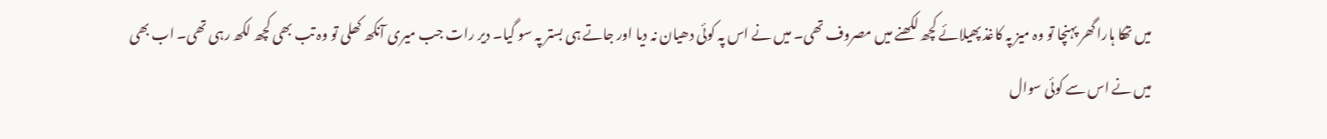میں تھکا ہارا گھر پہنچا تو وہ میز پہ کاغذ پھیلائے کچھ لکھنے میں مصروف تھی۔ میں نے اس پہ کوئی دھیان نہ دیا اور جاتے ہی بستر پہ سو گیا۔ دیر رات جب میری آنکھ کھلی تو وہ تب بھی کچھ لکھ رہی تھی۔ اب بھی میں نے اس سے کوئی سوال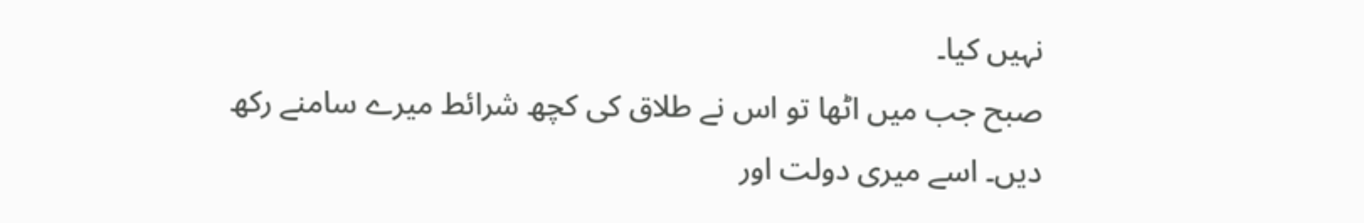نہیں کیا۔
صبح جب میں اٹھا تو اس نے طلاق کی کچھ شرائط میرے سامنے رکھ دیں۔ اسے میری دولت اور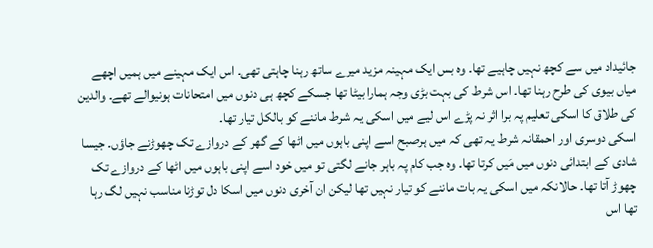جائیداد میں سے کچھ نہیں چاہیے تھا۔ وہ بس ایک مہینہ مزید میرے ساتھ رہنا چاہتی تھی۔ اس ایک مہینے میں ہمیں اچھے میاں بیوی کی طرح رہنا تھا۔ اس شرط کی بہت بڑی وجہ ہمارا بیٹا تھا جسکے کچھ ہی دنوں میں امتحانات ہونیوالے تھے۔ والدین کی طلاق کا اسکی تعلیم پہ برا اثر نہ پڑے اس لیے میں اسکی یہ شرط ماننے کو بالکل تیار تھا۔
اسکی دوسری اور احمقانہ شرط یہ تھی کہ میں ہرصبح اسے اپنی باہوں میں اٹھا کے گھر کے دروازے تک چھوڑنے جاؤں۔ جیسا شادی کے ابتدائی دنوں میں مَیں کرتا تھا۔ وہ جب کام پہ باہر جانے لگتی تو میں خود اسے اپنی باہوں میں اٹھا کے دروازے تک چھوڑ آتا تھا۔ حالانکہ میں اسکی یہ بات ماننے کو تیار نہیں تھا لیکن ان آخری دنوں میں اسکا دل توڑنا مناسب نہیں لگ رہا تھا اس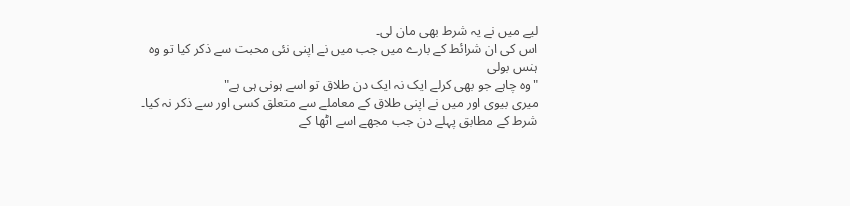لیے میں نے یہ شرط بھی مان لی۔
اس کی ان شرائط کے بارے میں جب میں نے اپنی نئی محبت سے ذکر کیا تو وہ ہنس بولی
"وہ چاہے جو بھی کرلے ایک نہ ایک دن طلاق تو اسے ہونی ہی ہے"
میری بیوی اور میں نے اپنی طلاق کے معاملے سے متعلق کسی اور سے ذکر نہ کیا۔
شرط کے مطابق پہلے دن جب مجھے اسے اٹھا کے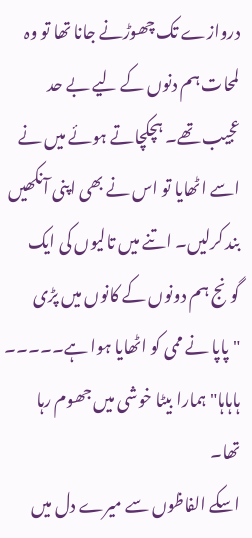دروازے تک چھوڑنے جانا تھا تو وہ لمحات ہم دنوں کے لیے بے حد عجیب تھے۔ ہچکچاتے ہوئے میں نے اسے اٹھایا تو اس نے بھی اپنی آنکھیں بند کرلیں۔ اتنے میں تالیوں کی ایک گونج ہم دونوں کے کانوں میں پڑی
"پاپا نے ممی کو اٹھایا ہوا ہے۔۔۔۔۔ ہاہاہا" ہمارا بیٹا خوشی میں جھوم رہا تھا۔
اسکے الفاظوں سے میرے دل میں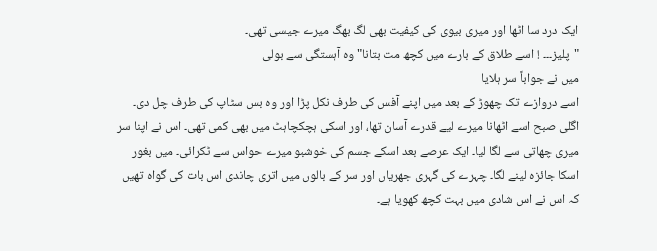ایک درد سا اٹھا اور میری بیوی کی کیفیت بھی لگ بھگ میرے جیسی تھی۔
"پلیز۔۔۔ ! اسے طلاق کے بارے میں کچھ مت بتانا" وہ آہستگی سے بولی
میں نے جواباً سر ہلایا
اسے دروازے تک چھوڑ کے بعد میں اپنے آفس کی طرف نکل پڑا اور وہ بس سٹاپ کی طرف چل دی۔
اگلی صبح اسے اٹھانا میرے لیے قدرے آسان تھا، اور اسکی ہچکچاہٹ میں بھی کمی تھی۔ اس نے اپنا سر میری چھاتی سے لگا لیا۔ ایک عرصے بعد اسکے جسم کی خوشبو میرے حواس سے ٹکرائی۔ میں بغور اسکا جائزہ لینے لگا۔ چہرے کی گہری جھریاں اور سر کے بالوں میں اتری چاندی اس بات کی گواہ تھیں کہ اس نے اس شادی میں بہت کچھ کھویا ہے۔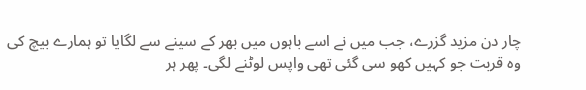چار دن مزید گزرے، جب میں نے اسے باہوں میں بھر کے سینے سے لگایا تو ہمارے بیچ کی وہ قربت جو کہیں کھو سی گئی تھی واپس لوٹنے لگی۔ پھر ہر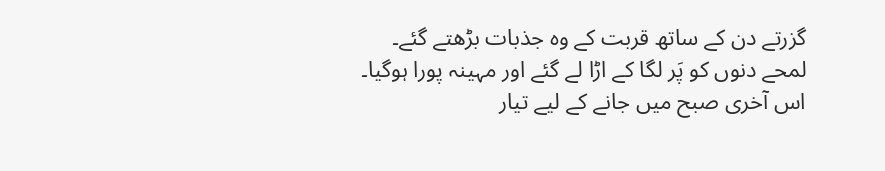گزرتے دن کے ساتھ قربت کے وہ جذبات بڑھتے گئے۔
لمحے دنوں کو پَر لگا کے اڑا لے گئے اور مہینہ پورا ہوگیا۔
اس آخری صبح میں جانے کے لیے تیار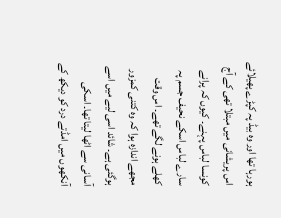ہورہا تھا اور وہ بیڈ پہ کپڑے پھیلائے اس پریشانی میں مبتلا تھی کے آج کونسا لباس پہنے۔ کیوں کہ پرانے سارے لباس اسکے نحیف جسم پہ کھلے ہونے لگے تھے۔ اس وقت مجھے اندازہ ہوا کہ وہ کتنی کمزور ہوگئی ہے۔ شائد اسی لیے میں اسے آسانی سے اٹھا لیتا تھا۔ اسکی آنکھوں میں امڈتے درد کو دیکھ کے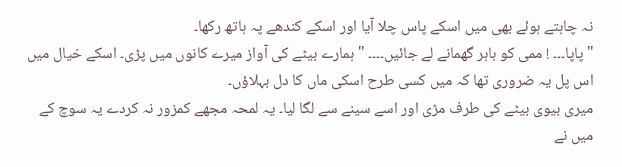نہ چاہتے ہوئے بھی میں اسکے پاس چلا آیا اور اسکے کندھے پہ ہاتھ رکھا۔
"پاپا۔۔۔ ! ممی کو باہر گھمانے لے جائیں۔۔۔۔ " ہمارے بیٹے کی آواز میرے کانوں میں پڑی۔ اسکے خیال میں اس پل یہ ضروری تھا کہ میں کسی طرح اسکی ماں کا دل بہلاؤں۔
میری بیوی بیٹے کی طرف مڑی اور اسے سینے سے لگا لیا۔ یہ لمحہ مجھے کمزور نہ کردے یہ سوچ کے میں نے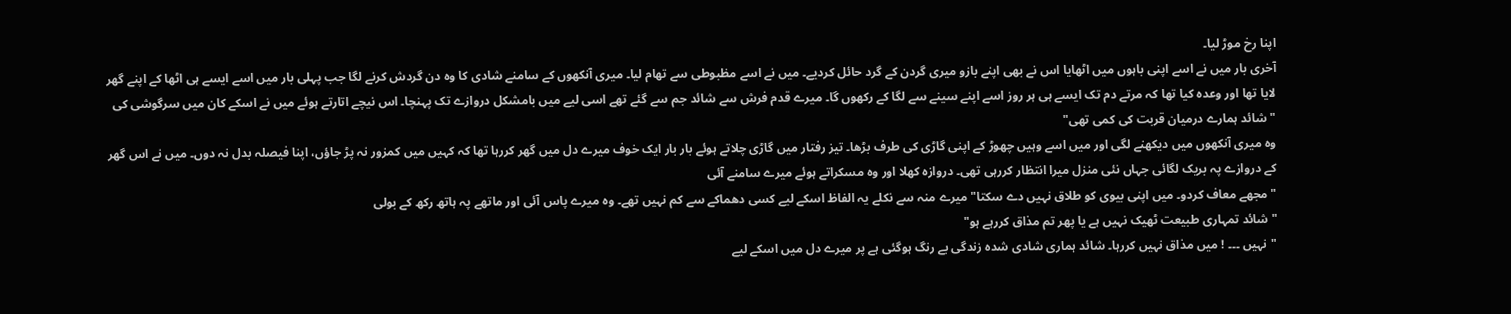اپنا رخ موڑ لیا۔
آخری بار میں نے اسے اپنی باہوں میں اٹھایا اس نے بھی اپنے بازو میری گردن کے گرد حائل کردیے۔ میں نے اسے مظبوطی سے تھام لیا۔ میری آنکھوں کے سامنے شادی کا وہ دن گردش کرنے لگا جب پہلی بار میں اسے ایسے ہی اٹھا کے اپنے گھر لایا تھا اور وعدہ کیا تھا کہ مرتے دم تک ایسے ہی ہر روز اسے اپنے سینے سے لگا کے رکھوں گا۔ میرے قدم فرش سے شائد جم سے گئے تھے اسی لیے میں بامشکل دروازے تک پہنچا۔ اس نیچے اتارتے ہوئے میں نے اسکے کان میں سرگوشی کی
"شائد ہمارے درمیان قربت کی کمی تھی"
وہ میری آنکھوں میں دیکھنے لگی اور میں اسے وہیں چھوڑ کے اپنی گاڑی کی طرف بڑھا۔ تیز رفتار میں گاڑی چلاتے ہوئے بار بار ایک خوف میرے دل میں گھر کررہا تھا کہ کہیں میں کمزور نہ پڑ جاؤں، اپنا فیصلہ بدل نہ دوں۔ میں نے اس گھر کے دروازے پہ بریک لگائی جہاں نئی منزل میرا انتظار کررہی تھی۔ دروازہ کھلا اور وہ مسکراتے ہوئے میرے سامنے آئی
"مجھے معاف کردو۔ میں اپنی بیوی کو طلاق نہیں دے سکتا" میرے منہ سے نکلے یہ الفاظ اسکے لیے کسی دھماکے سے کم نہیں تھے۔ وہ میرے پاس آئی اور ماتھے پہ ہاتھ رکھ کے بولی
"شائد تمہاری طبیعت ٹھیک نہیں ہے یا پھر تم مذاق کررہے ہو"
"نہیں ۔۔۔ ! میں مذاق نہیں کررہا۔ شائد ہماری شادی شدہ زندگی بے رنگ ہوگئی ہے پر میرے دل میں اسکے لیے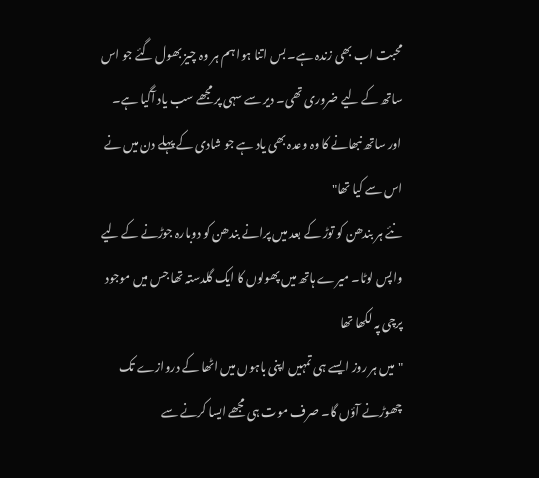محبت اب بھی زندہ ہے۔ بس اتنا ہوا ہم ہر وہ چیز بھول گئے جو اس ساتھ کے لیے ضروری تھی۔ دیر سے سہی پر مجھے سب یاد آگیا ہے۔ اور ساتھ نبھانے کا وہ وعدہ بھی یاد ہے جو شادی کے پہلے دن میں نے اس سے کیا تھا"
نئے ہر بندھن کو توڑ کے بعد میں پرانے بندھن کو دوبارہ جوڑنے کے لیے واپس لوٹا۔ میرے ہاتھ میں پھولوں کا ایک گلدستہ تھا جس میں موجود پرچی پہ لکھا تھا
"میں ہر روز ایسے ہی تمہیں اپنی باہوں میں اٹھا کے دروازے تک چھوڑنے آؤں گا۔ صرف موت ہی مجھے ایسا کرنے سے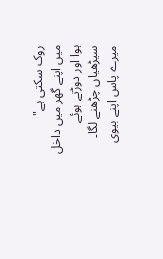روک سکتی ہے"
میں اپنے گھر میں داخل ہوا اور دوڑتے ہوئے سیڑھیاں چڑھنے لگا۔ میرے پاس اپنے بیوی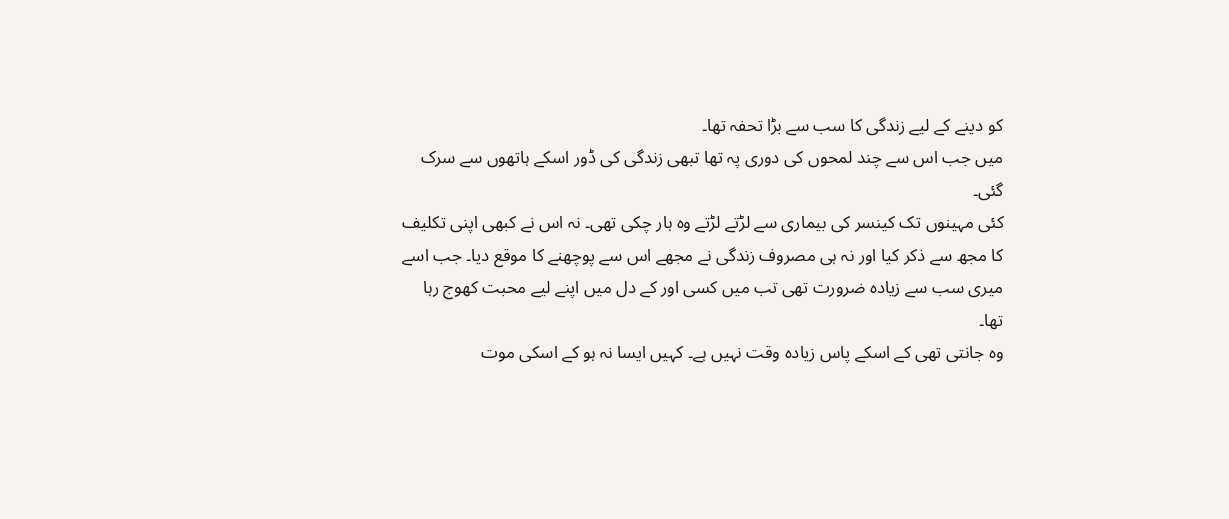کو دینے کے لیے زندگی کا سب سے بڑا تحفہ تھا۔
میں جب اس سے چند لمحوں کی دوری پہ تھا تبھی زندگی کی ڈور اسکے ہاتھوں سے سرک گئی۔
کئی مہینوں تک کینسر کی بیماری سے لڑتے لڑتے وہ ہار چکی تھی۔ نہ اس نے کبھی اپنی تکلیف کا مجھ سے ذکر کیا اور نہ ہی مصروف زندگی نے مجھے اس سے پوچھنے کا موقع دیا۔ جب اسے میری سب سے زیادہ ضرورت تھی تب میں کسی اور کے دل میں اپنے لیے محبت کھوج رہا تھا۔
وہ جانتی تھی کے اسکے پاس زیادہ وقت نہیں ہے۔ کہیں ایسا نہ ہو کے اسکی موت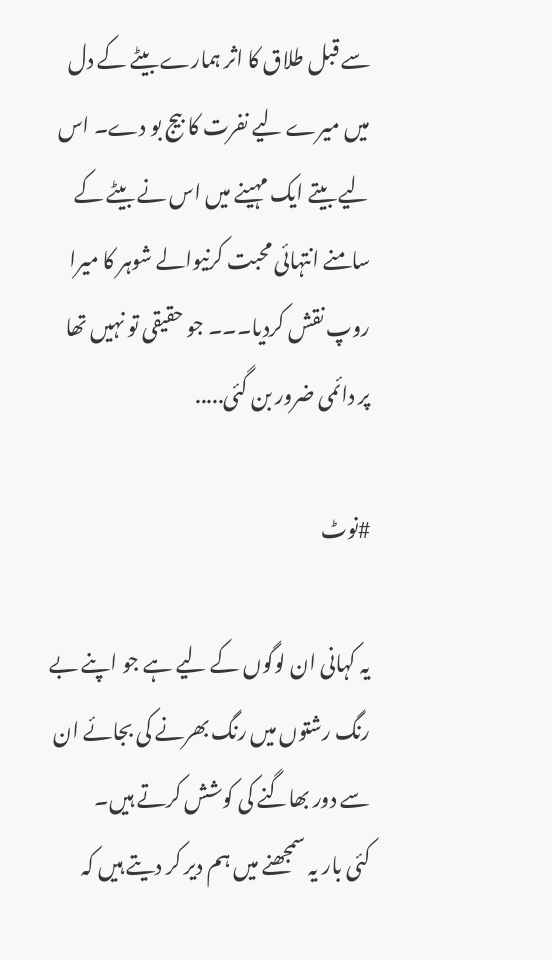سے قبل طلاق کا اثر ہمارے بیٹے کے دل میں میرے لیے نفرت کا بیج بو دے۔ اس لیے بیتے ایک مہینے میں اس نے بیٹے کے سامنے انتہائی محبت کرنیوالے شوہر کا میرا روپ نقش کردیا۔۔۔ جو حقیقی تو نہیں تھا پر دائمی ضرور بن گئی.....

#نوٹ

یہ کہانی ان لوگوں کے لیے ہے جو اپنے بے رنگ رشتوں میں رنگ بھرنے کی بجائے ان سے دور بھاگنے کی کوشش کرتے ہیں۔
کئی بار یہ سمجھنے میں ہم دیر کر دیتے ہیں کہ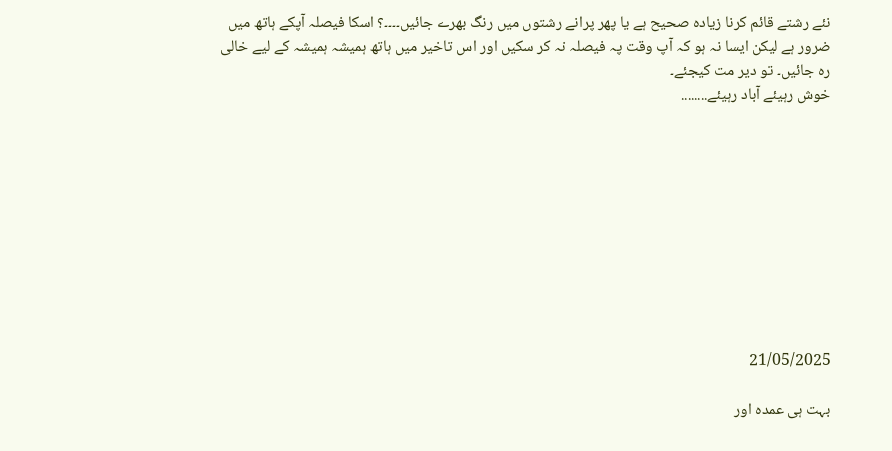نئے رشتے قائم کرنا زیادہ صحیح ہے یا پھر پرانے رشتوں میں رنگ بھرے جائیں۔۔۔۔؟ اسکا فیصلہ آپکے ہاتھ میں ضرور ہے لیکن ایسا نہ ہو کہ آپ وقت پہ فیصلہ نہ کر سکیں اور اس تاخیر میں ہاتھ ہمیشہ ہمیشہ کے لیے خالی رہ جائیں۔ تو دیر مت کیجئے۔
خوش رہیئے آباد رہیئے........










21/05/2025

بہت ہی عمدہ اور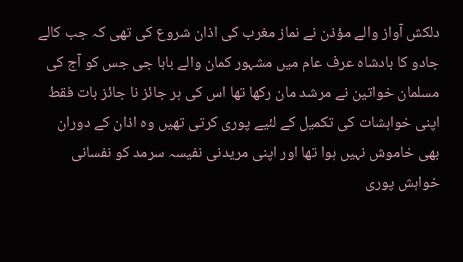دلکش آواز والے مؤذن نے نماز مغرب کی اذان شروع کی تھی کہ جب کالے جادو کا بادشاہ عرف عام میں مشہور کمان والے بابا جی جس کو آج کی مسلمان خواتین نے مرشد مان رکھا تھا اس کی ہر جائز نا جائز بات فقط اپنی خواہشات کی تکمیل کے لئیے پوری کرتی تھیں وہ اذان کے دوران بھی خاموش نہیں ہوا تھا اور اپنی مریدنی نفیسہ سرمد کو نفسانی خواہش پوری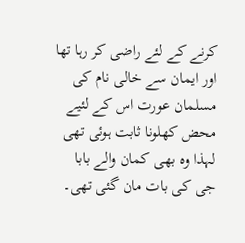کرنے کے لئے راضی کر رہا تھا اور ایمان سے خالی نام کی مسلمان عورت اس کے لئیے محض کھلونا ثابت ہوئی تھی لہذا وہ بھی کمان والے بابا جی کی بات مان گئی تھی۔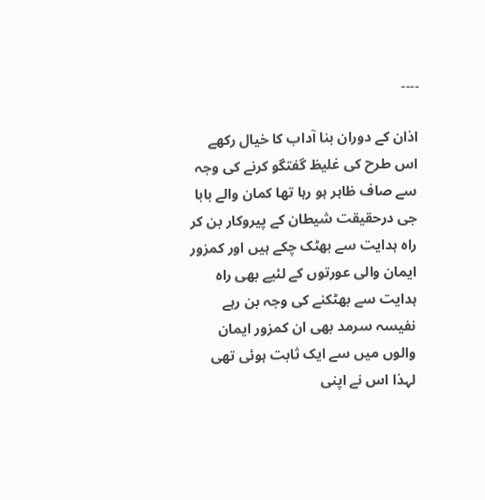۔۔۔۔

اذان کے دوران بنا آداب کا خیال رکھے اس طرح کی غلیظ گفتگو کرنے کی وجہ سے صاف ظاہر ہو رہا تھا کمان والے بابا جی درحقیقت شیطان کے پیروکار بن کر راہ ہدایت سے بھٹک چکے ہیں اور کمزور ایمان والی عورتوں کے لئیے بھی راہ ہدایت سے بھٹکنے کی وجہ بن رہے نفیسہ سرمد بھی ان کمزور ایمان والوں میں سے ایک ثابت ہوئی تھی لہذا اس نے اپنی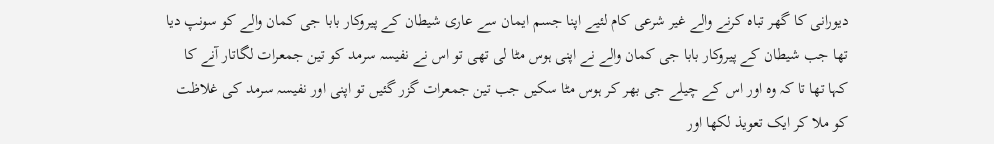دیورانی کا گھر تباہ کرنے والے غیر شرعی کام لئیے اپنا جسم ایمان سے عاری شیطان کے پیروکار بابا جی کمان والے کو سونپ دیا تھا جب شیطان کے پیروکار بابا جی کمان والے نے اپنی ہوس مٹا لی تھی تو اس نے نفیسہ سرمد کو تین جمعرات لگاتار آنے کا کہا تھا تا کہ وہ اور اس کے چیلے جی بھر کر ہوس مٹا سکیں جب تین جمعرات گزر گئیں تو اپنی اور نفیسہ سرمد کی غلاظت کو ملا کر ایک تعویذ لکھا اور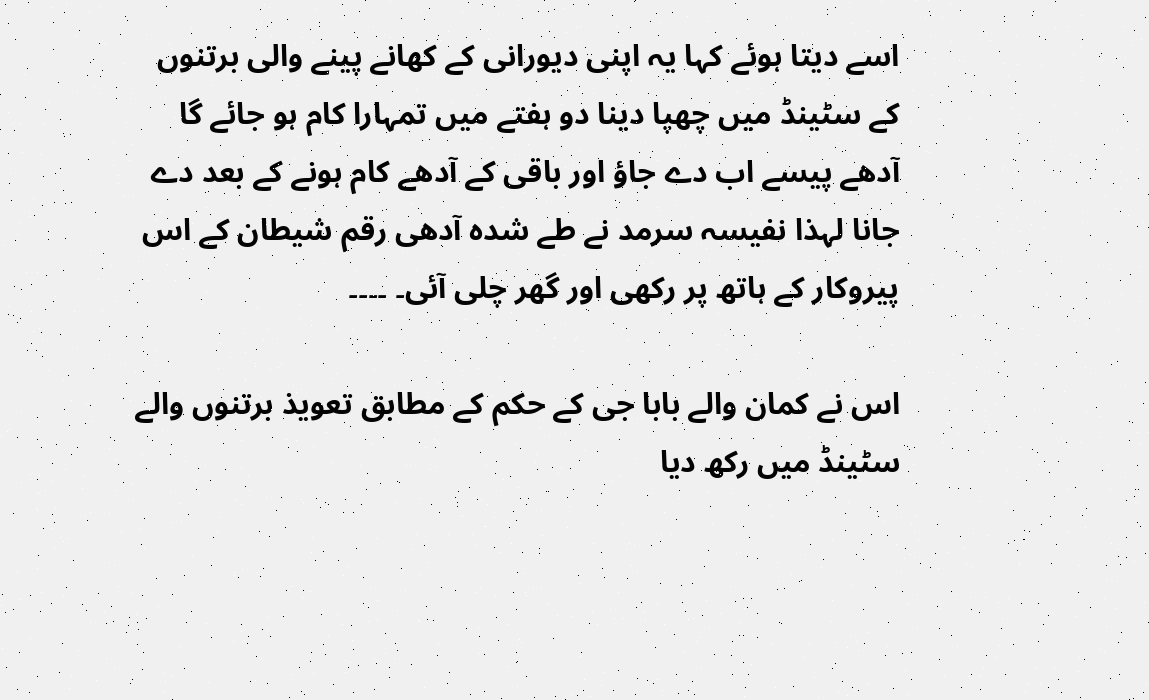اسے دیتا ہوئے کہا یہ اپنی دیورانی کے کھانے پینے والی برتنوں کے سٹینڈ میں چھپا دینا دو ہفتے میں تمہارا کام ہو جائے گا آدھے پیسے اب دے جاؤ اور باقی کے آدھے کام ہونے کے بعد دے جانا لہذا نفیسہ سرمد نے طے شدہ آدھی رقم شیطان کے اس پیروکار کے ہاتھ پر رکھی اور گھر چلی آئی۔ ۔۔۔۔

اس نے کمان والے بابا جی کے حکم کے مطابق تعویذ برتنوں والے سٹینڈ میں رکھ دیا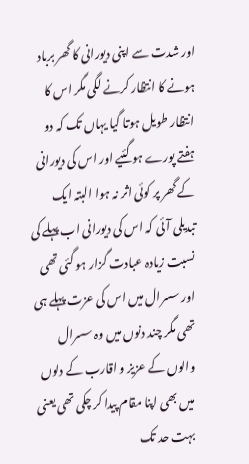اور شدت سے اپنی دیورانی کا گھر برباد ہونے کا انتظار کرنے لگی مگر اس کا انتظار طویل ہوتا گیا یہاں تک کہ دو ہفتے پورے ہو گئیے اور اس کی دیورانی کے گھر پر کوئی اثر نہ ہوا البتہ ایک تبدیلی آئی کہ اس کی دیورانی اب پہلے کی نسبت زیادہ عبادت گزار ہو گئی تھی اور سسرال میں اس کی عزت پہلے ہی تھی مگر چند دنوں میں وہ سسرال والوں کے عزیز و اقارب کے دلوں میں بھی اپنا مقام پیدا کر چکی تھی یعنی بہت حد تک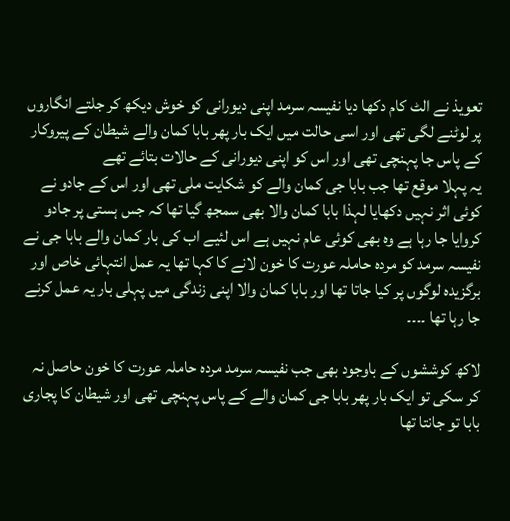تعویذ نے الٹ کام دکھا دیا نفیسہ سرمد اپنی دیورانی کو خوش دیکھ کر جلتے انگاروں پر لوٹنے لگی تھی اور اسی حالت میں ایک بار پھر بابا کمان والے شیطان کے پیروکار کے پاس جا پہنچی تھی اور اس کو اپنی دیورانی کے حالات بتائے تھے
یہ پہلا موقع تھا جب بابا جی کمان والے کو شکایت ملی تھی اور اس کے جادو نے کوئی اثر نہیں دکھایا لہذا بابا کمان والا بھی سمجھ گیا تھا کہ جس ہستی پر جادو کروایا جا رہا ہے وہ بھی کوئی عام نہیں ہے اس لئیے اب کی بار کمان والے بابا جی نے نفیسہ سرمد کو مردہ حاملہ عورت کا خون لانے کا کہا تھا یہ عمل انتہائی خاص اور برگزیدہ لوگوں پر کیا جاتا تھا اور بابا کمان والا اپنی زندگی میں پہلی بار یہ عمل کرنے جا رہا تھا ۔۔۔۔

لاکھ کوششوں کے باوجود بھی جب نفیسہ سرمد مردہ حاملہ عورت کا خون حاصل نہ کر سکی تو ایک بار پھر بابا جی کمان والے کے پاس پہنچی تھی اور شیطان کا پجاری بابا تو جانتا تھا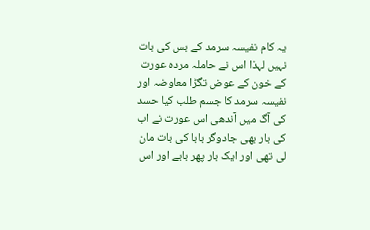یہ کام نفیسہ سرمد کے بس کی بات نہیں لہذا اس نے حاملہ مردہ عورت کے خون کے عوض تگڑا معاوضہ اور نفیسہ سرمد کا جسم طلب کیا حسد کی آگ میں آندھی اس عورت نے اب کی بار بھی جادوگر بابا کی بات مان لی تھی اور ایک بار پھر بابے اور اس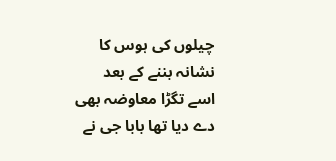چیلوں کی ہوس کا نشانہ بننے کے بعد اسے تگڑا معاوضہ بھی دے دیا تھا بابا جی نے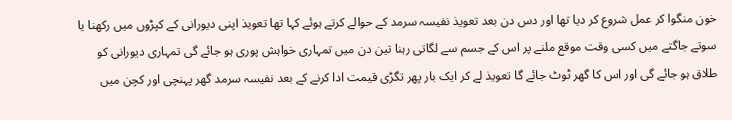خون منگوا کر عمل شروع کر دیا تھا اور دس دن بعد تعویذ نفیسہ سرمد کے حوالے کرتے ہوئے کہا تھا تعویذ اپنی دیورانی کے کپڑوں میں رکھنا یا سوتے جاگتے میں کسی وقت موقع ملنے پر اس کے جسم سے لگاتی رہنا تین دن میں تمہاری خواہش پوری ہو جائے گی تمہاری دیورانی کو طلاق ہو جائے گی اور اس کا گھر ٹوٹ جائے گا تعویذ لے کر ایک بار پھر تگڑی قیمت ادا کرنے کے بعد نفیسہ سرمد گھر پہنچی اور کچن میں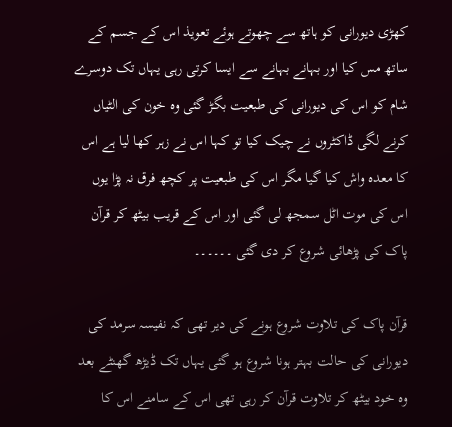کھڑی دیورانی کو ہاتھ سے چھوتے ہوئے تعویذ اس کے جسم کے ساتھ مس کیا اور بہانے بہانے سے ایسا کرتی رہی یہاں تک دوسرے شام کو اس کی دیورانی کی طبعیت بگڑ گئی وہ خون کی الٹیاں کرنے لگی ڈاکٹروں نے چیک کیا تو کہا اس نے زہر کھا لیا ہے اس کا معدہ واش کیا گیا مگر اس کی طبعیت پر کچھ فرق نہ پڑا یوں اس کی موت اٹل سمجھ لی گئی اور اس کے قریب بیٹھ کر قرآن پاک کی پڑھائی شروع کر دی گئی ۔۔۔۔۔۔

قرآن پاک کی تلاوت شروع ہونے کی دیر تھی کہ نفیسہ سرمد کی دیورانی کی حالت بہتر ہونا شروع ہو گئی یہاں تک ڈیڑھ گھنٹے بعد وہ خود بیٹھ کر تلاوت قرآن کر رہی تھی اس کے سامنے اس کا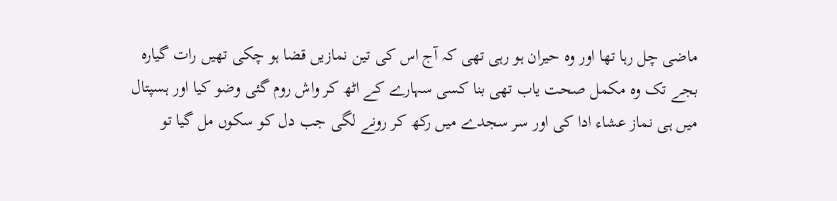ماضی چل رہا تھا اور وہ حیران ہو رہی تھی کہ آج اس کی تین نمازیں قضا ہو چکی تھیں رات گیارہ بجے تک وہ مکمل صحت یاب تھی بنا کسی سہارے کے اٹھ کر واش روم گئی وضو کیا اور ہسپتال میں ہی نماز عشاء ادا کی اور سر سجدے میں رکھ کر رونے لگی جب دل کو سکوں مل گیا تو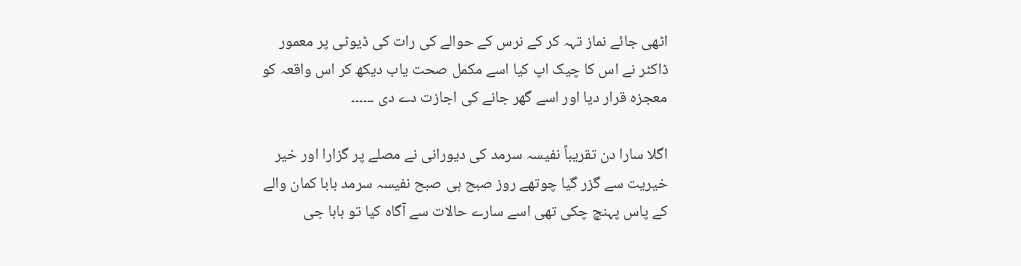اٹھی جائے نماز تہہ کر کے نرس کے حوالے کی رات کی ڈیوٹی پر معمور ڈاکٹر نے اس کا چیک اپ کیا اسے مکمل صحت یاب دیکھ کر اس واقعہ کو معجزہ قرار دیا اور اسے گھر جانے کی اجازت دے دی ۔۔۔۔۔۔

اگلا سارا دن تقریباً نفیسہ سرمد کی دیورانی نے مصلے پر گزارا اور خیر خیریت سے گزر گیا چوتھے روز صبح ہی صبح نفیسہ سرمد بابا کمان والے کے پاس پہنچ چکی تھی اسے سارے حالات سے آگاہ کیا تو بابا جی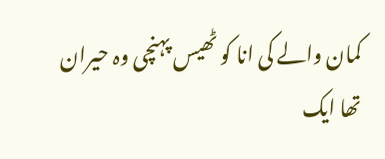کمان والے کی انا کو ٹھیس پہنچی وہ حیران تھا ایک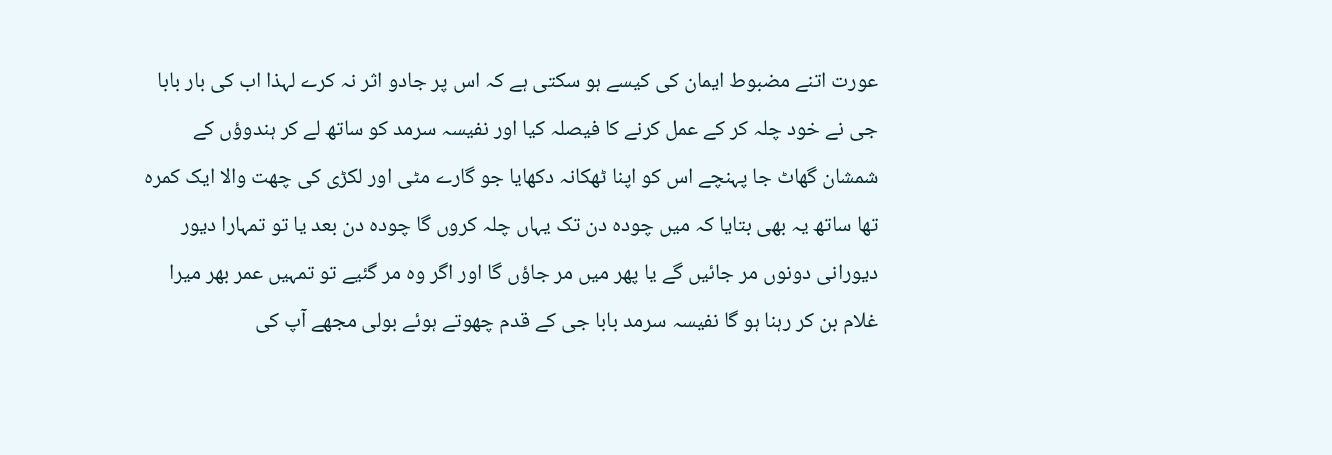عورت اتنے مضبوط ایمان کی کیسے ہو سکتی ہے کہ اس پر جادو اثر نہ کرے لہذا اب کی بار بابا جی نے خود چلہ کر کے عمل کرنے کا فیصلہ کیا اور نفیسہ سرمد کو ساتھ لے کر ہندوؤں کے شمشان گھاٹ جا پہنچے اس کو اپنا ٹھکانہ دکھایا جو گارے مٹی اور لکڑی کی چھت والا ایک کمرہ تھا ساتھ یہ بھی بتایا کہ میں چودہ دن تک یہاں چلہ کروں گا چودہ دن بعد یا تو تمہارا دیور دیورانی دونوں مر جائیں گے یا پھر میں مر جاؤں گا اور اگر وہ مر گئیے تو تمہیں عمر بھر میرا غلام بن کر رہنا ہو گا نفیسہ سرمد بابا جی کے قدم چھوتے ہوئے بولی مجھے آپ کی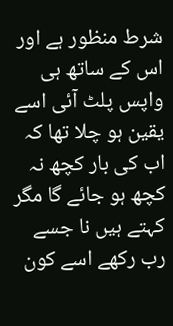شرط منظور ہے اور اس کے ساتھ ہی واپس پلٹ آئی اسے یقین ہو چلا تھا کہ اب کی بار کچھ نہ کچھ ہو جائے گا مگر کہتے ہیں نا جسے رب رکھے اسے کون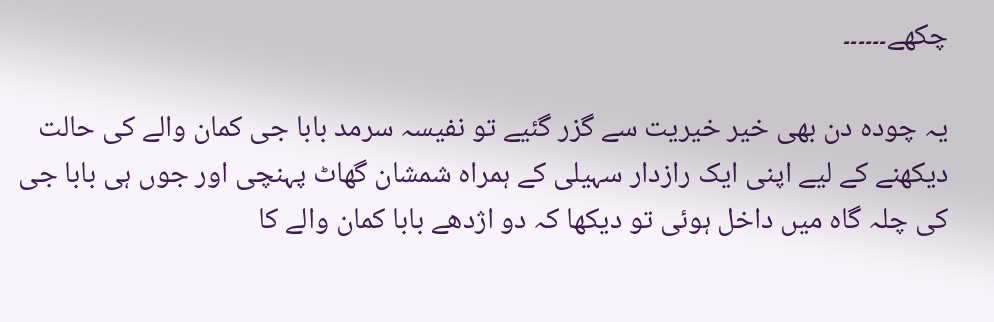چکھے۔۔۔۔۔۔

یہ چودہ دن بھی خیر خیریت سے گزر گئیے تو نفیسہ سرمد بابا جی کمان والے کی حالت دیکھنے کے لیے اپنی ایک رازدار سہیلی کے ہمراہ شمشان گھاٹ پہنچی اور جوں ہی بابا جی کی چلہ گاہ میں داخل ہوئی تو دیکھا کہ دو اژدھے بابا کمان والے کا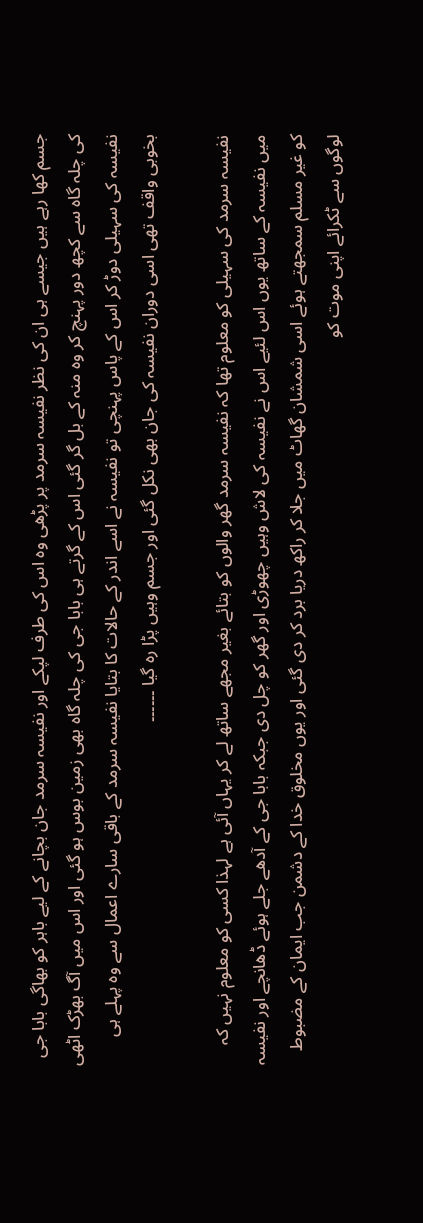جسم کھا رہے ہیں جیسے ہی ان کی نظر نفیسہ سرمد پر پڑھی وہ اس کی طرف لپکے اور نفیسہ سرمد جان بچانے کے لیے باہر کو بھاگی بابا جی کی چلہ گاہ سے کچھ دور پہنچ کر وہ منہ کے بل گر گئی اس کے گرتے ہی بابا جی کی چلہ گاہ بھی زمین بوس ہو گئی اور اس میں آگ بھڑک اٹھی نفیسہ کی سہیلی دوڑ کر اس کے پاس پہنچی تو نفیسہ نے اسے اندر کے حالات کا بتایا نفیسہ سرمد کے باقی سارے اعمال سے وہ پہلے ہی بخوبی واقف تھی اسی دوران نفیسہ کی جان بھی نکل گئی اور جسم وہیں پڑا رہ گیا ۔۔۔۔۔۔

نفیسہ سرمد کی سہیلی کو معلوم تھا کہ نفیسہ سرمد گھر والوں کو بتائے بغیر مجھے ساتھ لے کر یہاں آئی ہے لہذا کسی کو معلوم نہیں کہ میں نفیسہ کے ساتھ یوں اس لئیے اس نے نفیسہ کی لاش وہیں چھوڑی اور گھر کو چل دی جبکہ بابا جی کے آدھے جلے ہوئے ڈھانچے اور نفیسہ کو غیر مسلم سمجھتے ہوئے اسی شمشان گھاٹ میں جلا کر راکھ دریا برد کر دی گئی اور یوں مخلوق خدا کے دشمن جب ایمان کے مضبوط لوگوں سے ٹکرائے اپنی موت کو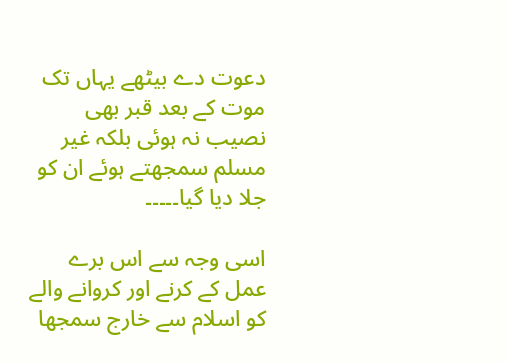دعوت دے بیٹھے یہاں تک موت کے بعد قبر بھی نصیب نہ ہوئی بلکہ غیر مسلم سمجھتے ہوئے ان کو جلا دیا گیا۔۔۔۔۔

اسی وجہ سے اس برے عمل کے کرنے اور کروانے والے کو اسلام سے خارج سمجھا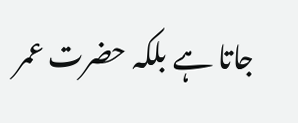جاتا ہے بلکہ حضرت عمر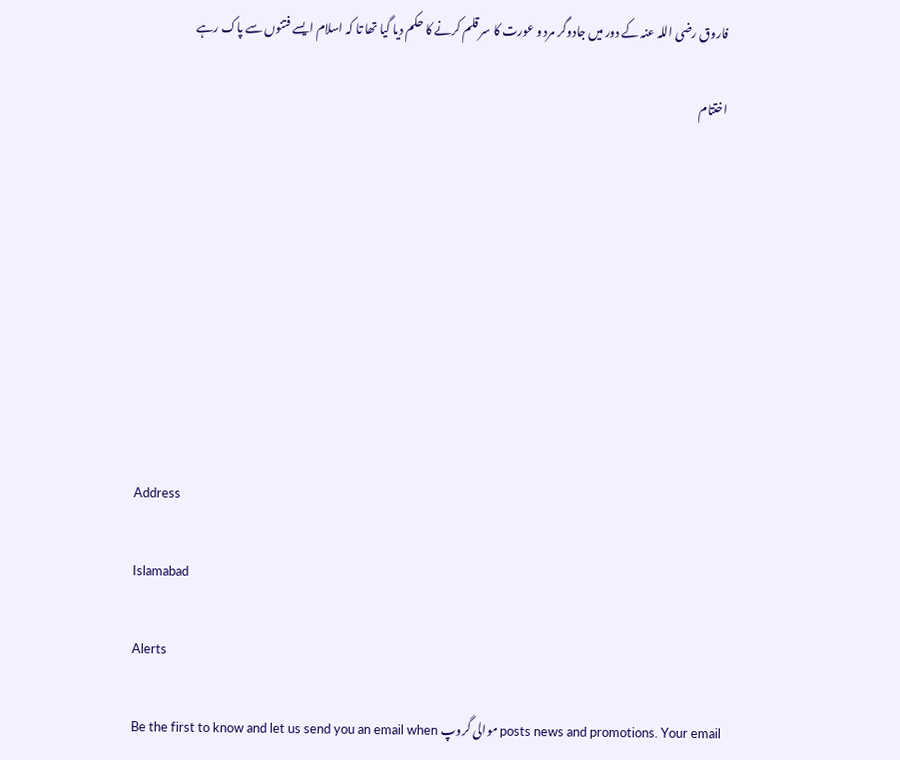فاروق رضی اللہ عنہ کے دور میں جادوگر مرد و عورت کا سر قلم کرنے کا حکم دیا گیا تھا تا کہ اسلام ایسے فتنوں سے پاک رہے

اختتام









Address

Islamabad

Alerts

Be the first to know and let us send you an email when موالی گروپ posts news and promotions. Your email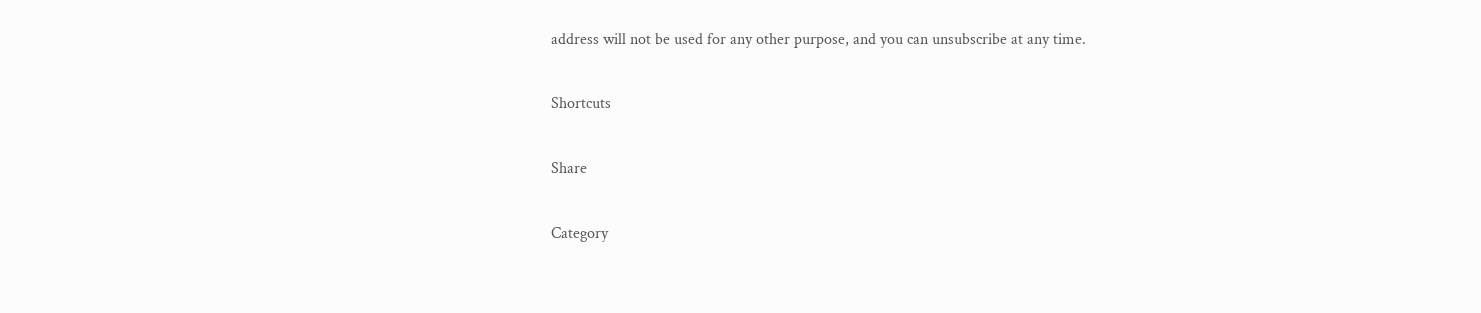address will not be used for any other purpose, and you can unsubscribe at any time.

Shortcuts

Share

Category